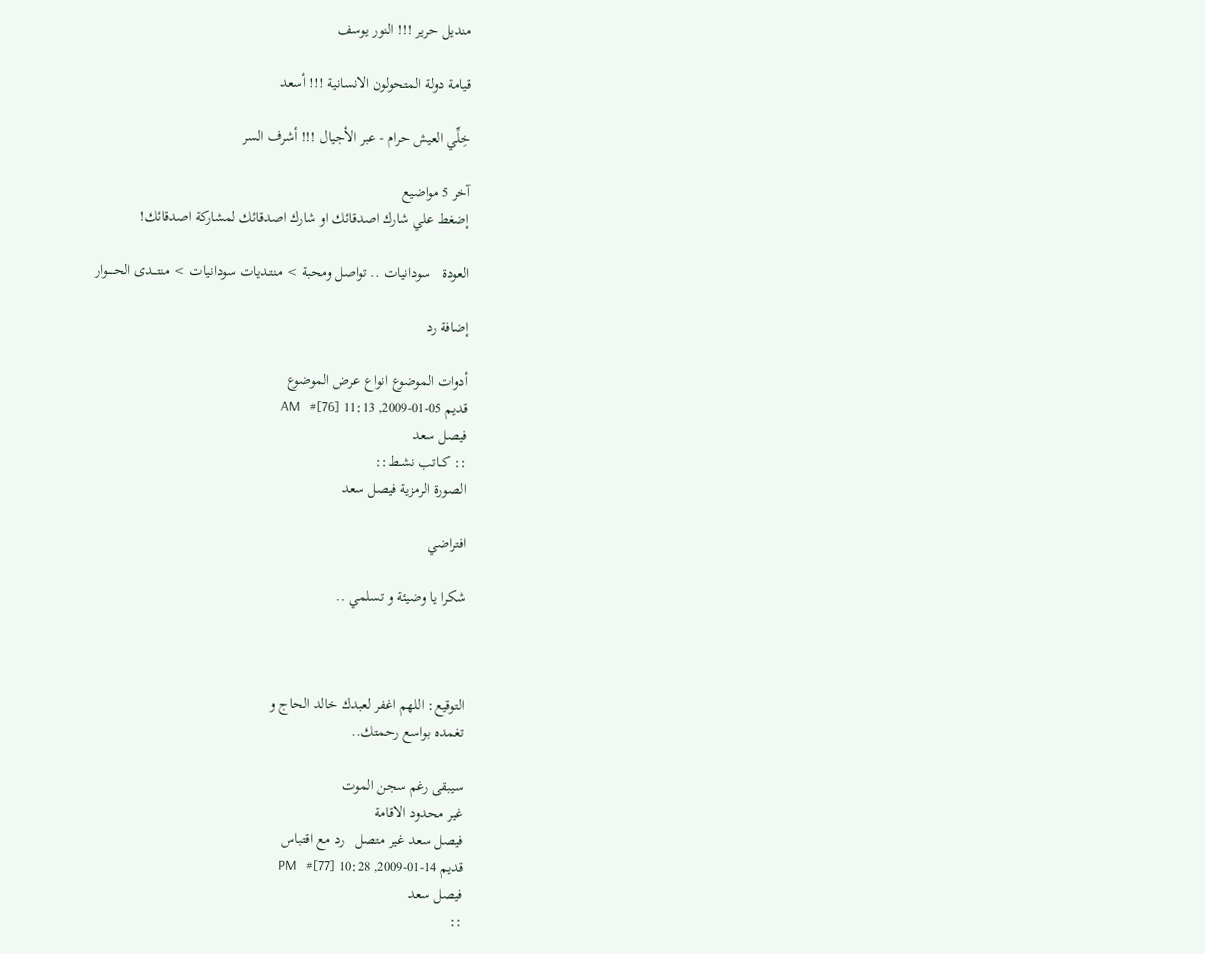منديل حرير !!! النور يوسف

قيامة دولة المتحولون الانسانية !!! أسعد

خِلِّي العيش حرام - عبر الأجيال !!! أشرف السر

آخر 5 مواضيع
إضغط علي شارك اصدقائك او شارك اصدقائك لمشاركة اصدقائك!

العودة   سودانيات .. تواصل ومحبة > منتـديات سودانيات > منتـــدى الحـــــوار

إضافة رد

أدوات الموضوع انواع عرض الموضوع
قديم 05-01-2009, 11:13 AM   #[76]
فيصل سعد
:: كــاتب نشــط::
الصورة الرمزية فيصل سعد

افتراضي

شكرا يا وضيئة و تسلمي ..



التوقيع: اللهم اغفر لعبدك خالد الحاج و
تغمده بواسع رحمتك..

سيبقى رغم سجن الموت
غير محدود الاقامة
فيصل سعد غير متصل   رد مع اقتباس
قديم 14-01-2009, 10:28 PM   #[77]
فيصل سعد
::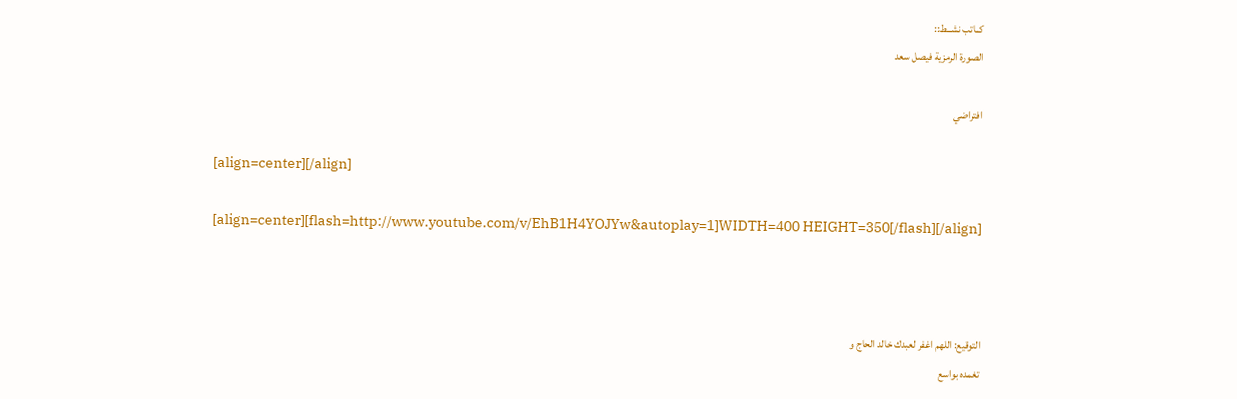كــاتب نشــط::
الصورة الرمزية فيصل سعد

افتراضي

[align=center][/align]

[align=center][flash=http://www.youtube.com/v/EhB1H4YOJYw&autoplay=1]WIDTH=400 HEIGHT=350[/flash][/align]



التوقيع: اللهم اغفر لعبدك خالد الحاج و
تغمده بواسع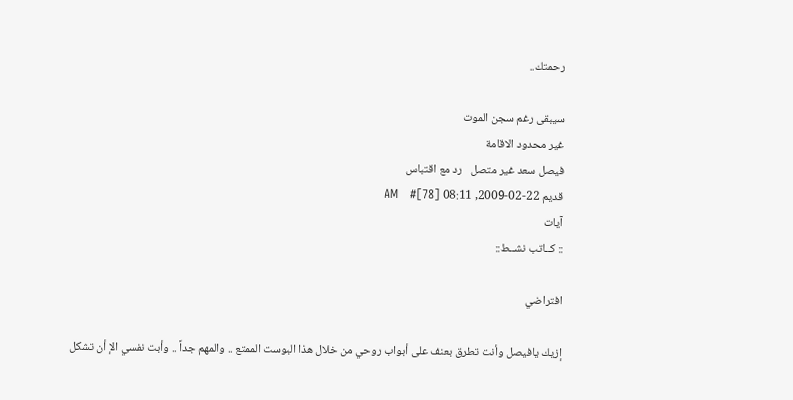رحمتك..

سيبقى رغم سجن الموت
غير محدود الاقامة
فيصل سعد غير متصل   رد مع اقتباس
قديم 22-02-2009, 08:11 AM   #[78]
آيات
:: كــاتب نشــط::

افتراضي

إزيك يافيصل وأنت تطرق بعنف على أبواب روحي من خلال هذا البوست الممتع .. والمهم جداً .. وأبت نفسي الإ أن تشكل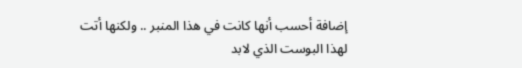إضافة أحسب أنها كانت في هذا المنبر .. ولكنها أتت لهذا البوست الذي لابد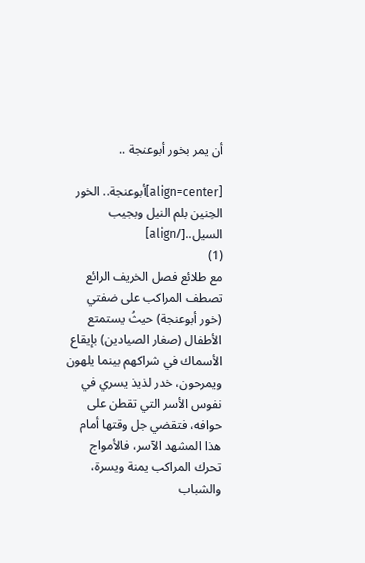أن يمر بخور أبوعنجة ..

[align=center]أبوعنجة.. الخور الحِنين بلم النيل وبجيب السيل..[/align]
(1)
مع طلائع فصل الخريف الرائع تصطف المراكب على ضفتي (خور أبوعنجة) حيثُ يستمتع الأطفال (صغار الصيادين) بإيقاع الأسماك في شراكهم بينما يلهون ويمرحون، خدر لذيذ يسري في نفوس الأسر التي تقطن على حوافه، فتقضي جل وقتها أمام هذا المشهد الآسر، فالأمواج تحرك المراكب يمنة ويسرة، والشباب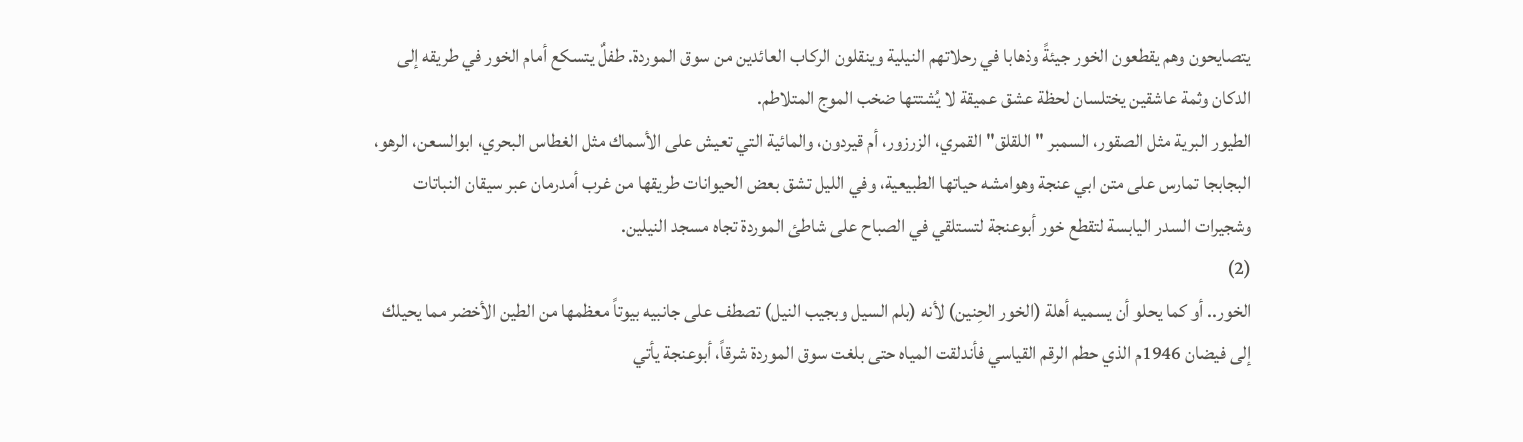يتصايحون وهم يقطعون الخور جيئةً وذهابا في رحلاتهم النيلية وينقلون الركاب العائدين من سوق الموردة. طفلٌ يتسكع أمام الخور في طريقه إلى الدكان وثمة عاشقين يختلسان لحظة عشق عميقة لا يُشتتها ضخب الموج المتلاطم.
الطيور البرية مثل الصقور، السمبر "اللقلق" القمري، الزرزور، أم قيردون، والمائية التي تعيش على الأسماك مثل الغطاس البحري، ابوالسعن، الرهو، البجابجا تمارس على متن ابي عنجة وهوامشه حياتها الطبيعية، وفي الليل تشق بعض الحيوانات طريقها من غرب أمدرمان عبر سيقان النباتات وشجيرات السدر اليابسة لتقطع خور أبوعنجة لتستلقي في الصباح على شاطئ الموردة تجاه مسجد النيلين.
(2)
الخور.. أو كما يحلو أن يسميه أهلة (الخور الحِنين) لأنه (بلم السيل وبجيب النيل) تصطف على جانبيه بيوتاً معظمها من الطين الأخضر مما يحيلك إلى فيضان 1946م الذي حطم الرقم القياسي فأندلقت المياه حتى بلغت سوق الموردة شرقاً، أبوعنجة يأتي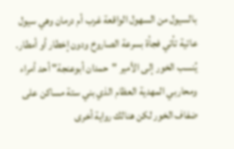بالسيول من السهول الواقعة غرب أم درمان وهي سيول عاتية تأتي فجأة بسرعة الصاروخ ودون إخطار أو أمطار.
يُنسب الخور إلى الأمير "حمدان أبوعنجة" أحد أمراء ومحاربي المهدية العظام الذي بني ستة مساكن على ضفاف الخور لكن هنالك رواية أخرى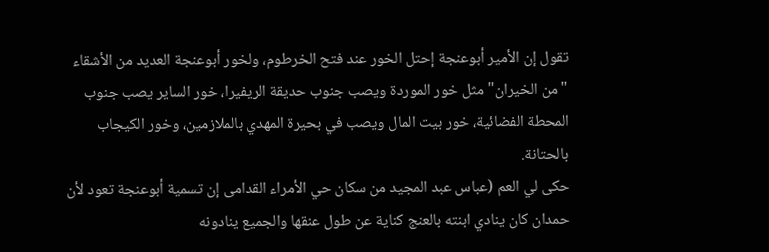تقول إن الأمير أبوعنجة إحتل الخور عند فتح الخرطوم، ولخور أبوعنجة العديد من الأشقاء "من الخيران" مثل خور الموردة ويصب جنوب حديقة الريفيرا، خور الساير يصب جنوب المحطة الفضائية، خور بيت المال ويصب في بحيرة المهدي بالملازمين، وخور الكيجاب بالحتانة.
حكى لي العم (عباس عبد المجيد من سكان حي الأمراء القدامى إن تسمية أبوعنجة تعود لأن حمدان كان ينادي ابنته بالعنج كناية عن طول عنقها والجميع ينادونه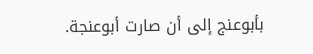بأبوعنج إلى أن صارت أبوعنجة.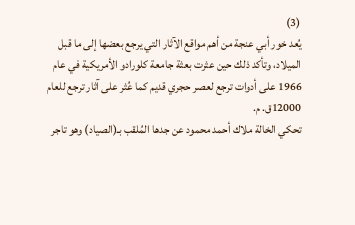(3)
يُعد خور أبي عنجة من أهم مواقع الآثار التي يرجع بعضها إلى ما قبل الميلاد، وتأكد ذلك حين عثرت بعثة جامعة كلورادو الأمريكية في عام 1966 على أدوات ترجع لعصر حجري قديم كما عُثر على آثار ترجع للعام 12000ق. م.
تحكي الخالة ملاك أحمد محمود عن جدها المُلقب بـ(الصياد) وهو تاجر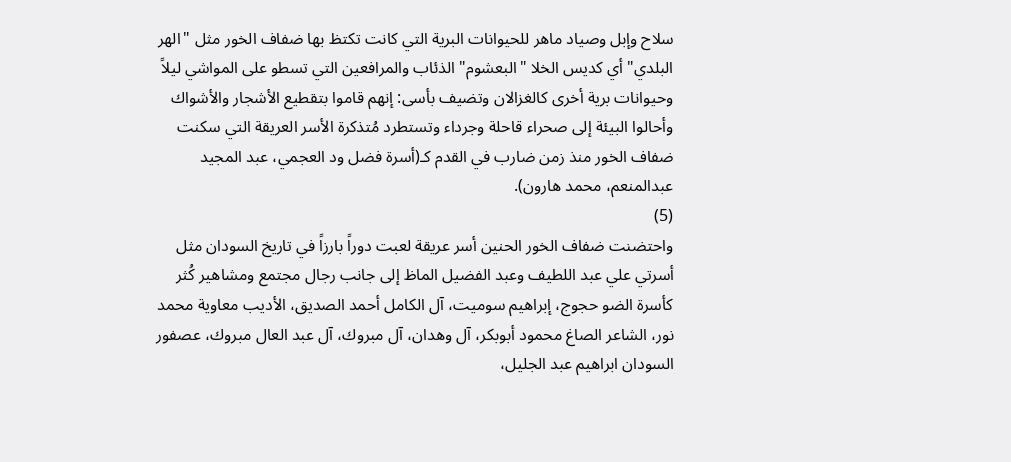سلاح وإبل وصياد ماهر للحيوانات البرية التي كانت تكتظ بها ضفاف الخور مثل "الهر البلدي" أي كديس الخلا "البعشوم" الذئاب والمرافعين التي تسطو على المواشي ليلاً وحيوانات برية أخرى كالغزالان وتضيف بأسى: إنهم قاموا بتقطيع الأشجار والأشواك وأحالوا البيئة إلى صحراء قاحلة وجرداء وتستطرد مُتذكرة الأسر العريقة التي سكنت ضفاف الخور منذ زمن ضارب في القدم كـ(أسرة فضل ود العجمي، عبد المجيد عبدالمنعم، محمد هارون).
(5)
واحتضنت ضفاف الخور الحنين أسر عريقة لعبت دوراً بارزاً في تاريخ السودان مثل أسرتي علي عبد اللطيف وعبد الفضيل الماظ إلى جانب رجال مجتمع ومشاهير كُثر كأسرة الضو حجوج، إبراهيم سوميت، آل الكامل أحمد الصديق، الأديب معاوية محمد نور، الشاعر الصاغ محمود أبوبكر، آل وهدان، آل مبروك، آل عبد العال مبروك، عصفور السودان ابراهيم عبد الجليل،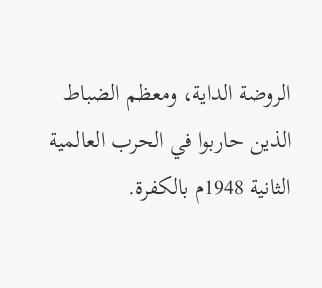الروضة الداية، ومعظم الضباط الذين حاربوا في الحرب العالمية الثانية 1948م بالكفرة.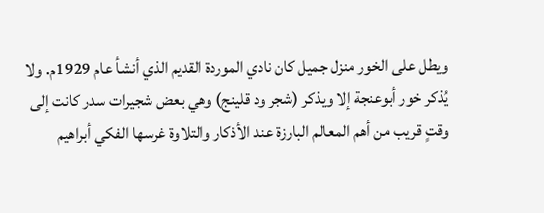ويطل على الخور منزل جميل كان نادي الموردة القديم الذي أنشأ عام 1929م. ولا يُذكر خور أبوعنجة إلا ويذكر (شجر ود قلينج) وهي بعض شجيرات سدر كانت إلى وقتٍ قريب من أهم المعالم البارزة عند الأذكار والتلاوة غرسها الفكي أبراهيم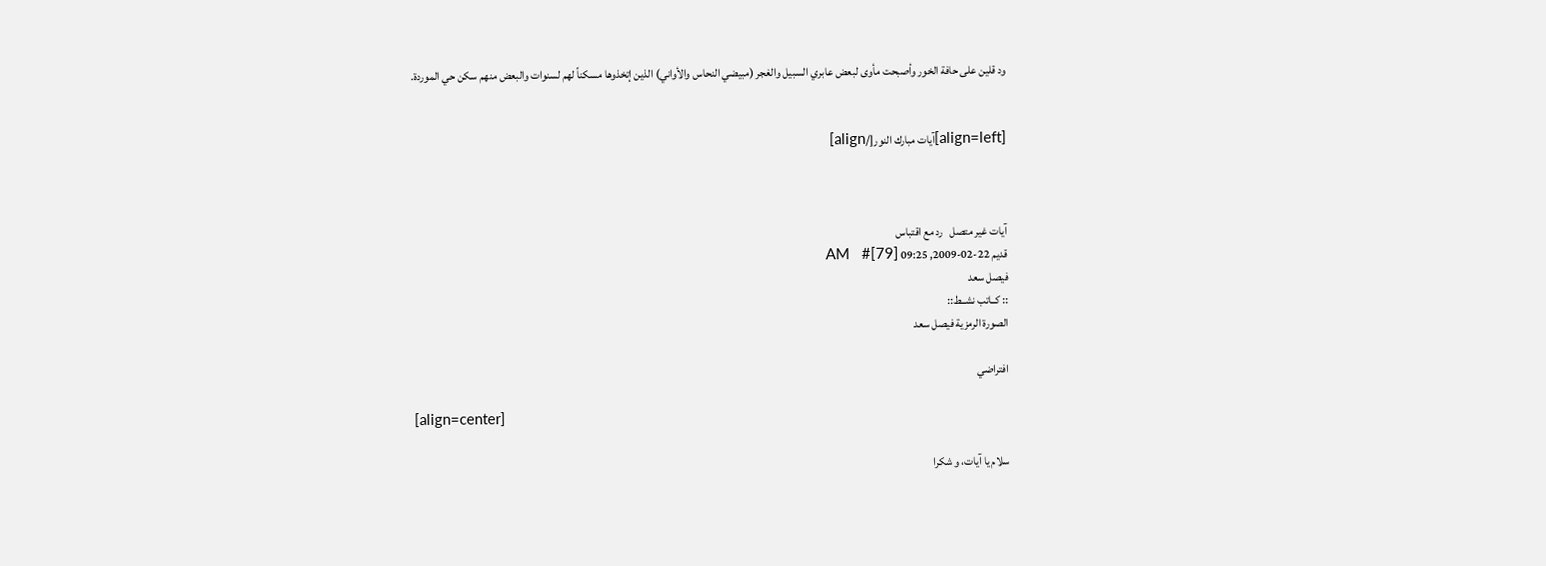ود قلين على حافة الخور وأصبحت مأوى لبعض عابري السبيل والغجر (مبيضي النحاس والأواني) الذين إتخذوها مسكناً لهم لسنوات والبعض منهم سكن حي الموردة.


[align=left]آيات مبارك النور[/align]



آيات غير متصل   رد مع اقتباس
قديم 22-02-2009, 09:25 AM   #[79]
فيصل سعد
:: كــاتب نشــط::
الصورة الرمزية فيصل سعد

افتراضي

[align=center]

سلام يا آيات، و شكرا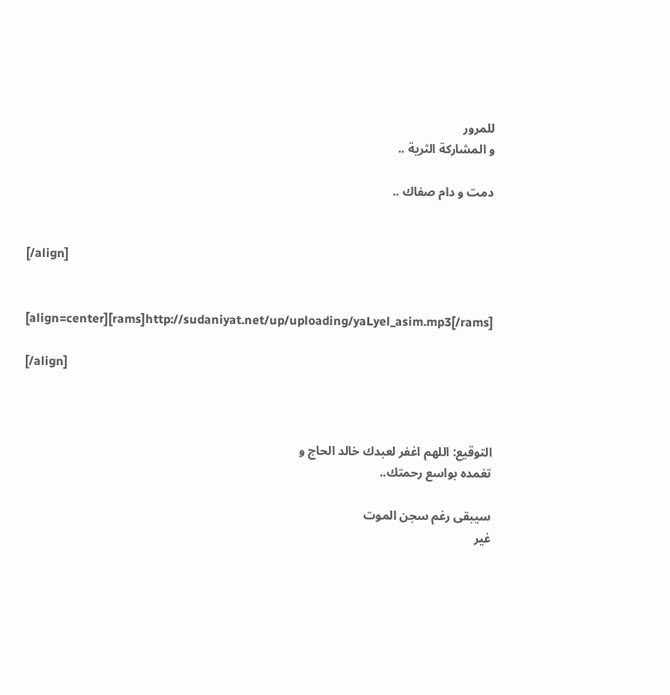للمرور
و المشاركة الثرية ..

دمت و دام صفاك ..


[/align]


[align=center][rams]http://sudaniyat.net/up/uploading/yaLyel_asim.mp3[/rams]

[/align]



التوقيع: اللهم اغفر لعبدك خالد الحاج و
تغمده بواسع رحمتك..

سيبقى رغم سجن الموت
غير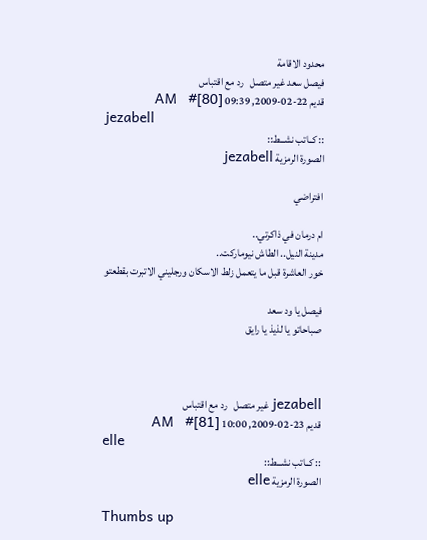محدود الاقامة
فيصل سعد غير متصل   رد مع اقتباس
قديم 22-02-2009, 09:39 AM   #[80]
jezabell
:: كــاتب نشــط::
الصورة الرمزية jezabell

افتراضي

ام درمان في ذاكرتي..
مدينة النيل.. الطاش نيوماركت..
خور العاشرة قبل ما يتعمل زلط الاسكان ورجليني الاتبرت بقطعتو

فيصل يا ود سعد
صباحاتو يا لذيذ يا رايق



jezabell غير متصل   رد مع اقتباس
قديم 23-02-2009, 10:00 AM   #[81]
elle
:: كــاتب نشــط::
الصورة الرمزية elle

Thumbs up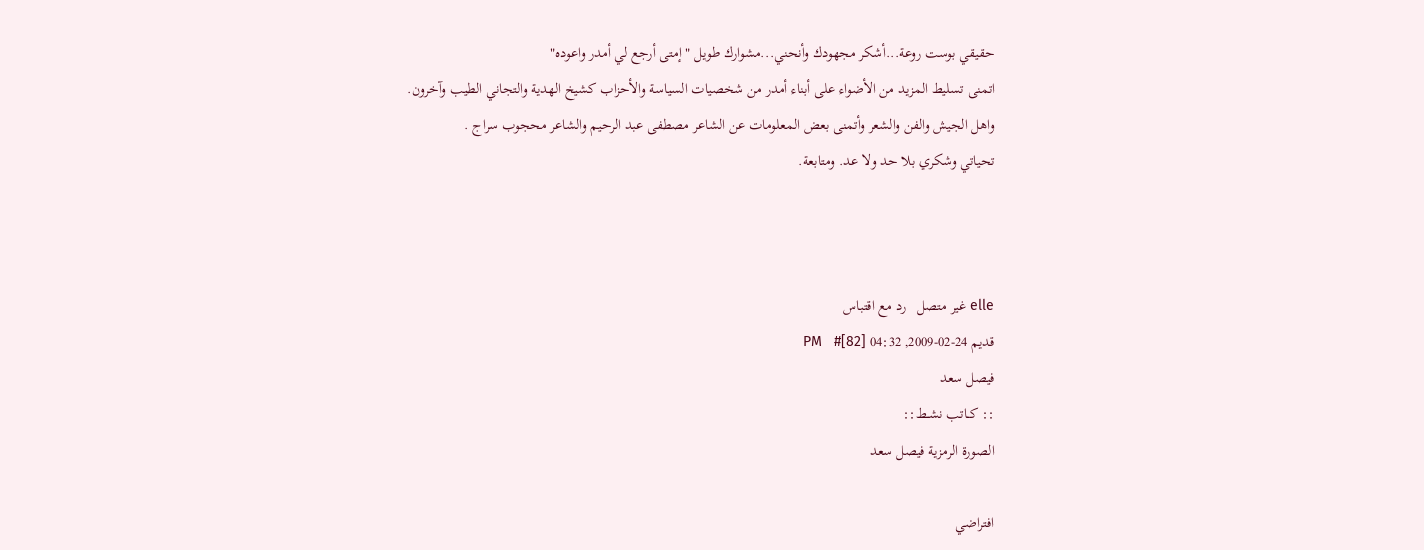حقيقي بوست روعة...أشكر مجهودك وأنحني...مشوارك طويل " إمتى أرجع لي أمدر واعوده"
اتمنى تسليط المزيد من الأضواء على أبناء أمدر من شخصيات السياسة والأحزاب كشيخ الهدية والتجاني الطيب وآخرون.
واهل الجيش والفن والشعر وأتمنى بعض المعلومات عن الشاعر مصطفى عبد الرحيم والشاعر محجوب سراج .
تحياتي وشكري بلا حد ولا عد. ومتابعة.



elle غير متصل   رد مع اقتباس
قديم 24-02-2009, 04:32 PM   #[82]
فيصل سعد
:: كــاتب نشــط::
الصورة الرمزية فيصل سعد

افتراضي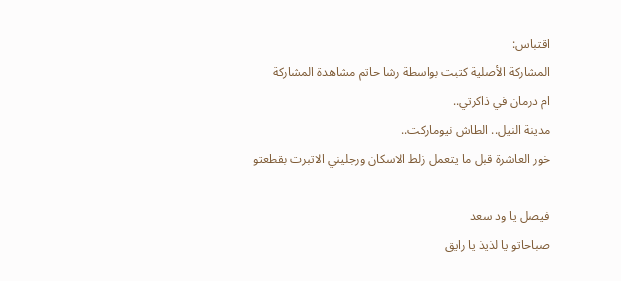اقتباس:
المشاركة الأصلية كتبت بواسطة رشا حاتم مشاهدة المشاركة
ام درمان في ذاكرتي..
مدينة النيل.. الطاش نيوماركت..
خور العاشرة قبل ما يتعمل زلط الاسكان ورجليني الاتبرت بقطعتو

فيصل يا ود سعد
صباحاتو يا لذيذ يا رايق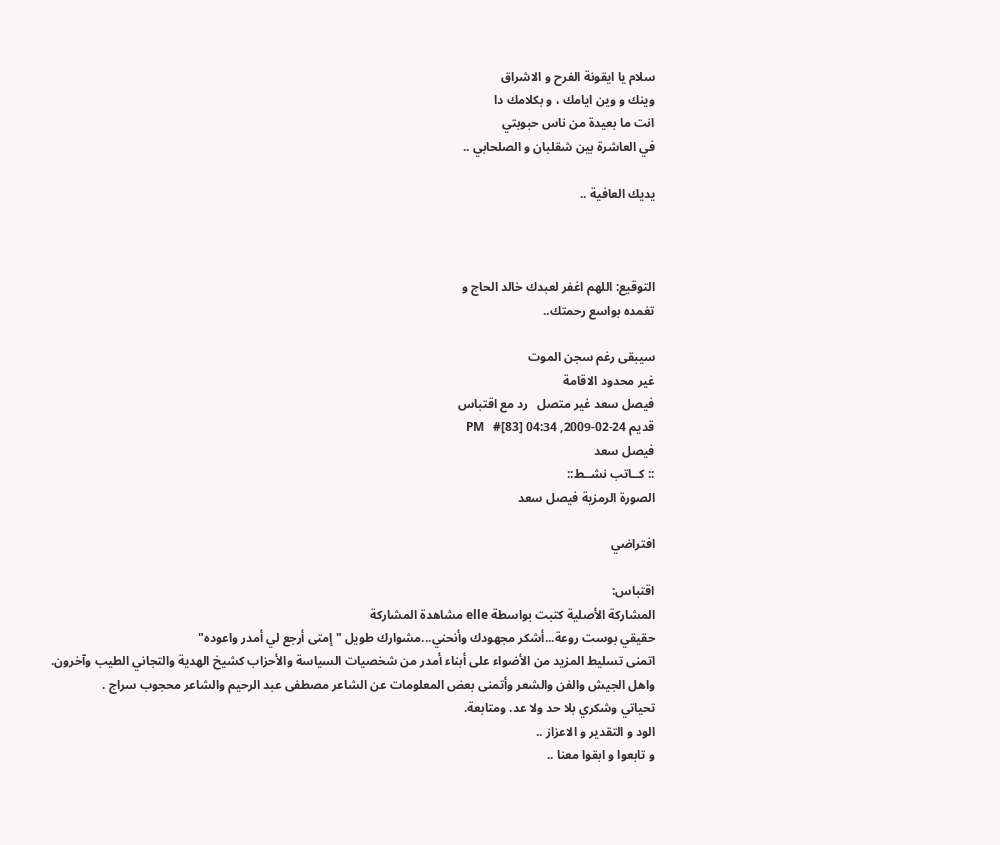سلام يا ايقونة الفرح و الاشراق
وينك و وين ايامك ، و بكلامك دا
انت ما بعيدة من ناس حبوبتي
في العاشرة بين شقلبان و الصلحابي ..

يديك العافية ..



التوقيع: اللهم اغفر لعبدك خالد الحاج و
تغمده بواسع رحمتك..

سيبقى رغم سجن الموت
غير محدود الاقامة
فيصل سعد غير متصل   رد مع اقتباس
قديم 24-02-2009, 04:34 PM   #[83]
فيصل سعد
:: كــاتب نشــط::
الصورة الرمزية فيصل سعد

افتراضي

اقتباس:
المشاركة الأصلية كتبت بواسطة elle مشاهدة المشاركة
حقيقي بوست روعة...أشكر مجهودك وأنحني...مشوارك طويل " إمتى أرجع لي أمدر واعوده"
اتمنى تسليط المزيد من الأضواء على أبناء أمدر من شخصيات السياسة والأحزاب كشيخ الهدية والتجاني الطيب وآخرون.
واهل الجيش والفن والشعر وأتمنى بعض المعلومات عن الشاعر مصطفى عبد الرحيم والشاعر محجوب سراج .
تحياتي وشكري بلا حد ولا عد. ومتابعة.
الود و التقدير و الاعزاز ..
و تابعوا و ابقوا معنا ..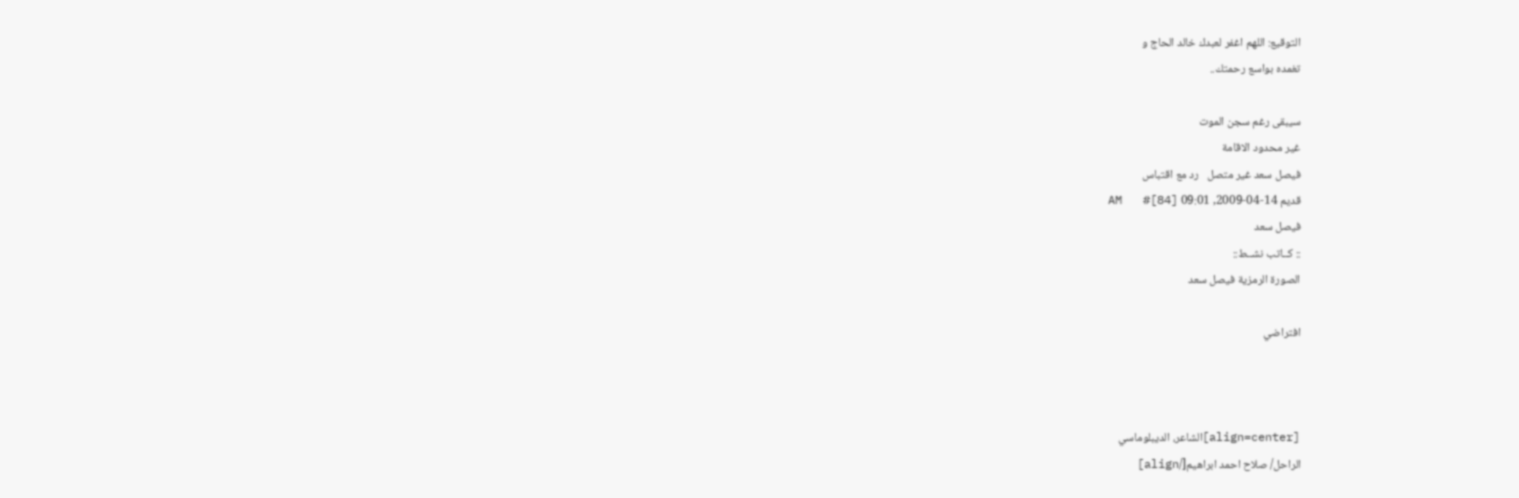التوقيع: اللهم اغفر لعبدك خالد الحاج و
تغمده بواسع رحمتك..

سيبقى رغم سجن الموت
غير محدود الاقامة
فيصل سعد غير متصل   رد مع اقتباس
قديم 14-04-2009, 09:01 AM   #[84]
فيصل سعد
:: كــاتب نشــط::
الصورة الرمزية فيصل سعد

افتراضي



[align=center]الشاعر، الديبلوماسي
الراحل/ صلاح احمد ابراهيم[/align]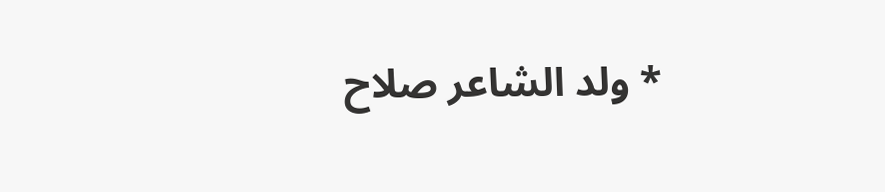* ولد الشاعر صلاح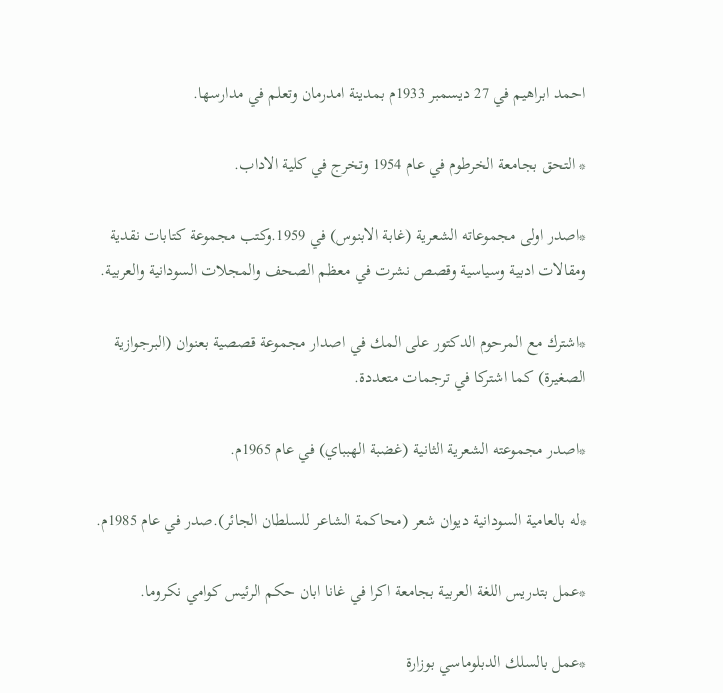احمد ابراهيم في 27 ديسمبر 1933م بمدينة امدرمان وتعلم في مدارسها.

* التحق بجامعة الخرطوم في عام 1954 وتخرج في كلية الاداب.

*اصدر اولى مجموعاته الشعرية (غابة الابنوس) في 1959.وكتب مجموعة كتابات نقدية ومقالات ادبية وسياسية وقصص نشرت في معظم الصحف والمجلات السودانية والعربية.

*اشترك مع المرحوم الدكتور على المك في اصدار مجموعة قصصية بعنوان (البرجوازية الصغيرة) كما اشتركا في ترجمات متعددة.

*اصدر مجموعته الشعرية الثانية (غضبة الهبباي) في عام 1965م.

*له بالعامية السودانية ديوان شعر (محاكمة الشاعر للسلطان الجائر).صدر في عام 1985م.

*عمل بتدريس اللغة العربية بجامعة اكرا في غانا ابان حكم الرئيس كوامي نكروما.

*عمل بالسلك الدبلوماسي بوزارة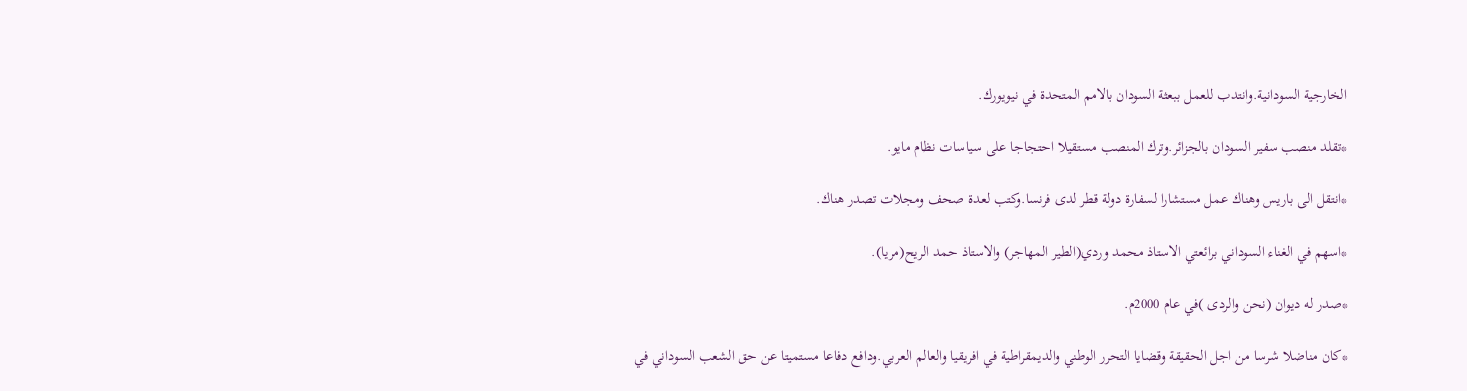الخارجية السودانية.وانتدب للعمل ببعثة السودان بالامم المتحدة في نيويورك.

*تقلد منصب سفير السودان بالجزائر.وترك المنصب مستقيلا احتجاجا على سياسات نظام مايو.

*انتقل الى باريس وهناك عمل مستشارا لسفارة دولة قطر لدى فرنسا.وكتب لعدة صحف ومجلات تصدر هناك.

*اسهم في الغناء السوداني برائعتي الاستاذ محمد وردي(الطير المهاجر) والاستاذ حمد الريح(مريا).

*صدر له ديوان (نحن والردى )في عام 2000م.

*كان مناضلا شرسا من اجل الحقيقة وقضايا التحرر الوطني والديمقراطية في افريقيا والعالم العربي.ودافع دفاعا مستميتا عن حق الشعب السوداني في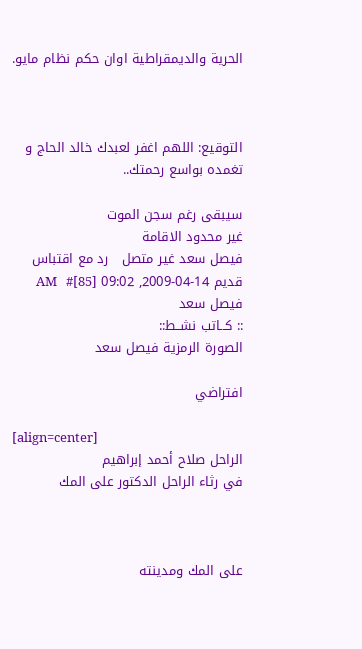الحرية والديمقراطية اوان حكم نظام مايو.



التوقيع: اللهم اغفر لعبدك خالد الحاج و
تغمده بواسع رحمتك..

سيبقى رغم سجن الموت
غير محدود الاقامة
فيصل سعد غير متصل   رد مع اقتباس
قديم 14-04-2009, 09:02 AM   #[85]
فيصل سعد
:: كــاتب نشــط::
الصورة الرمزية فيصل سعد

افتراضي

[align=center]
الراحل صلاح أحمد إبراهيم
في رثاء الراحل الدكتور على المك



على المك ومدينته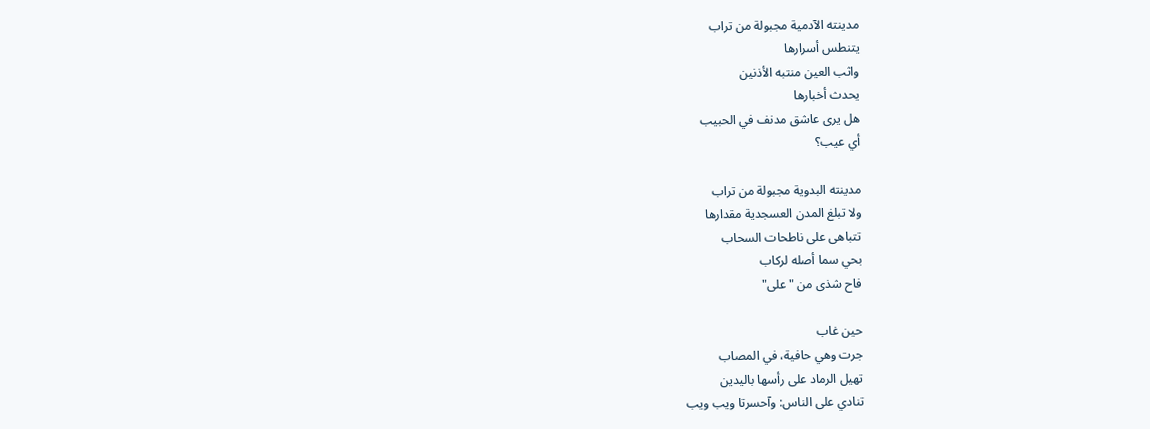مدينته الآدمية مجبولة من تراب
يتنطس أسرارها
واثب العين منتبه الأذنين
يحدث أخبارها
هل يرى عاشق مدنف في الحبيب
أي عيب؟

مدينته البدوية مجبولة من تراب
ولا تبلغ المدن العسجدية مقدارها
تتباهى على ناطحات السحاب
بحي سما أصله لركاب
فاح شذى من "على"

حين غاب
جرت وهي حافية، في المصاب
تهيل الرماد على رأسها باليدين
تنادي على الناس: وآحسرتا ويب ويب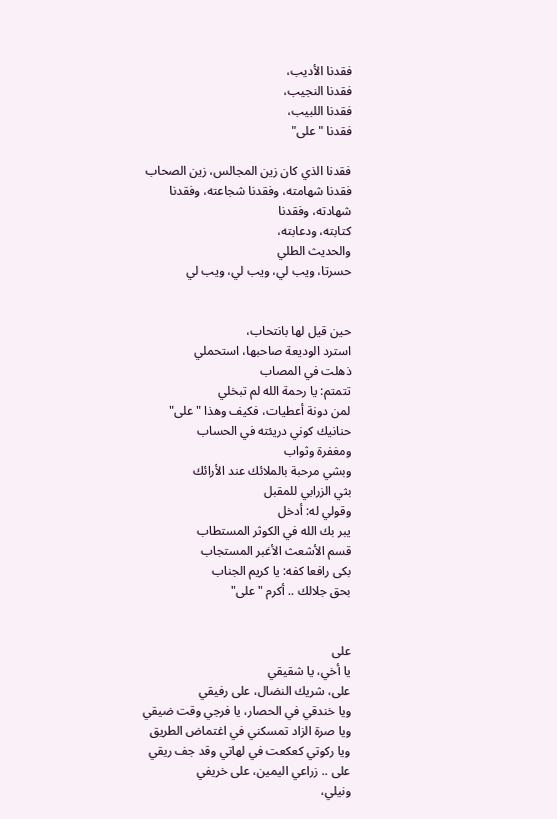فقدنا الأديب،
فقدنا النجيب،
فقدنا اللبيب،
فقدنا "على"

فقدنا الذي كان زين المجالس، زين الصحاب
فقدنا شهامته، وفقدنا شجاعته، وفقدنا
شهادته، وفقدنا
كتابته، ودعابته،
والحديث الطلي
حسرتا، ويب لي، ويب لي، ويب لي


حين قيل لها بانتحاب،
استرد الوديعة صاحبها، استحملي
ذهلت في المصاب
تتمتم: يا رحمة الله لم تبخلي
لمن دونة أعطيات، فكيف وهذا "على"
حنانيك كوني دريئته في الحساب
ومغفرة وثواب
وبشي مرحبة بالملائك عند الأرائك
بثي الزرابي للمقبل
وقولي له: أدخل
يبر بك الله في الكوثر المستطاب
قسم الأشعث الأغبر المستجاب
بكى رافعا كفه: يا كريم الجناب
بحق جلالك .. أكرم "على"


على
يا أخي، يا شقيقي
على، شريك النضال، على رفيقي
ويا خندقي في الحصار، يا فرجي وقت ضيقي
ويا صرة الزاد تمسكني في اغتماض الطريق
ويا ركوتي كعكعت في لهاتي وقد جف ريقي
على .. زراعي اليمين، على خريفي
ونيلي،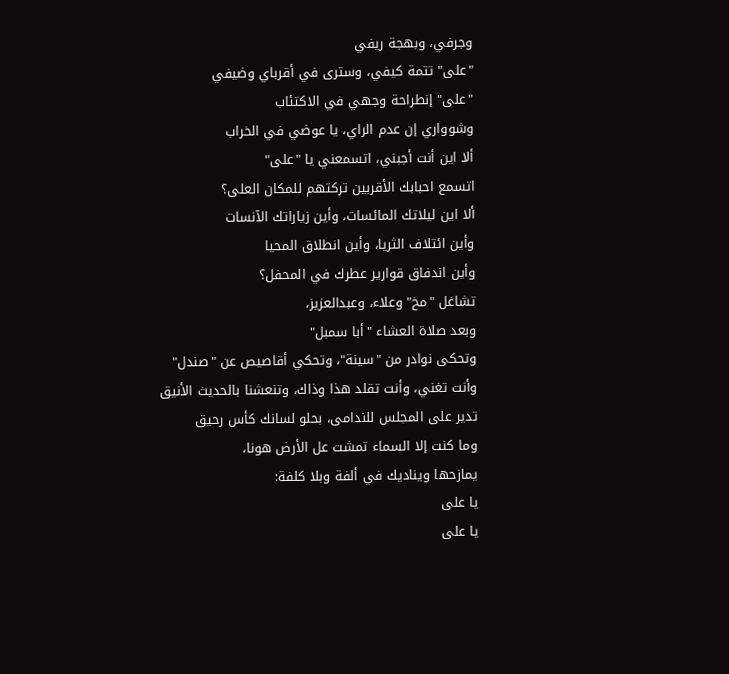وجرفي، وبهجة ريفي
"على" تتمة كيفي، وسترى في أقرباي وضيفي
"على" إنطراحة وجهي في الاكتئاب
وشوواري إن عدم الراي، يا عوضي في الخراب
ألا اين أنت أجبني، اتسمعني يا "على"
اتسمع احبابك الأقربين تركتهم للمكان العلى؟
ألا اين ليلاتك المائسات، وأين زياراتك الآنسات
وأين ائتلاف الثريا، وأين انطلاق المحيا
وأين اندفاق قوارير عطرك في المحفل؟
تشاغل "مخ" وعلاء، وعبدالعزيز،
وبعد صلاة العشاء "أبا سمبل"
وتحكى نوادر من "سينة"، وتحكي أقاصيص عن "صندل"
وأنت تغني، وأنت تقلد هذا وذاك، وتنعشنا بالحديث الأنيق
تدير على المجلس للندامى، بحلو لسانك كأس رحيق
وما كنت إلا السماء تمشت عل الأرض هونا،
يمازحها ويناديك في ألفة وبلا كلفة:
يا على
يا على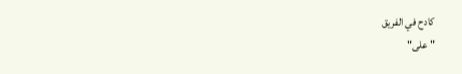كادح في الفريق
" على"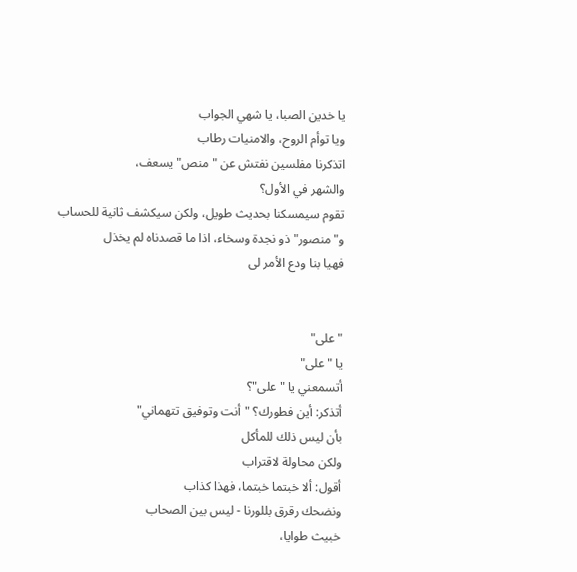يا خدين الصبا، يا شهي الجواب
ويا توأم الروح، والامنيات رطاب
اتذكرنا مفلسين نفتش عن "منص" يسعف،
والشهر في الأول؟
تقوم سيمسكنا بحديث طويل، ولكن سيكشف ثانية للحساب
و"منصور" ذو نجدة وسخاء، اذا ما قصدناه لم يخذل
فهيا بنا ودع الأمر لى


"على"
يا "على"
أتسمعني يا "على"؟
أتذكر: أين فطورك؟ "أنت وتوفيق تتهماني"
بأن ليس ذلك للمأكل
ولكن محاولة لاقتراب
أقول: ألا خبتما خبتما، فهذا كذاب
ونضحك رقرق بللورنا - ليس بين الصحاب
خبيث طوايا،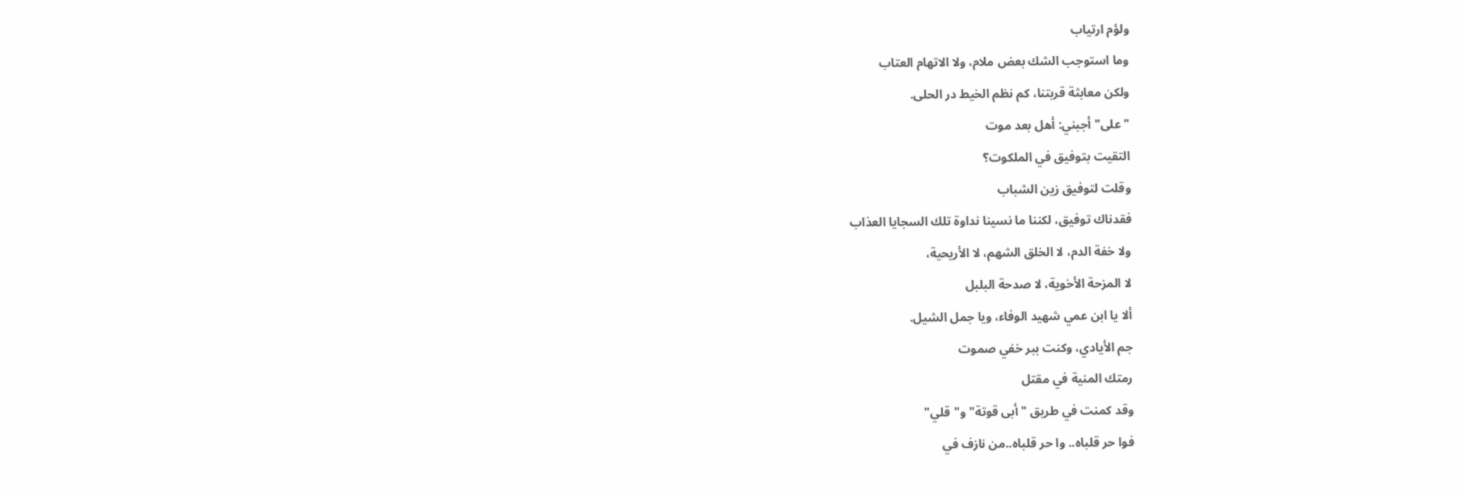ولؤم ارتياب
وما استوجب الشك بعض ملام، ولا الاتهام العتاب
ولكن معابثة قربتنا، كم نظم الخيط در الحلى.
"على" أجبني: أهل بعد موت
التقيت بتوفيق في الملكوت؟
وقلت لتوفيق زين الشباب
فقدناك توفيق، لكننا ما نسينا نداوة تلك السجايا العذاب
ولا خفة الدم، لا الخلق الشهم، لا الأريحية،
لا المزحة الأخوية، لا صدحة البلبل
ألا يا ابن عمي شهيد الوفاء، ويا جمل الشيل.
جم الأيادي، وكنت ببر خفي صموت
رمتك المنية في مقتل
وقد كمنت في طريق "أبى قوتة" و"قلي"
فوا حر قلباه.. وا حر قلباه..من نازف في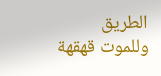الطريق
وللموت قهقهة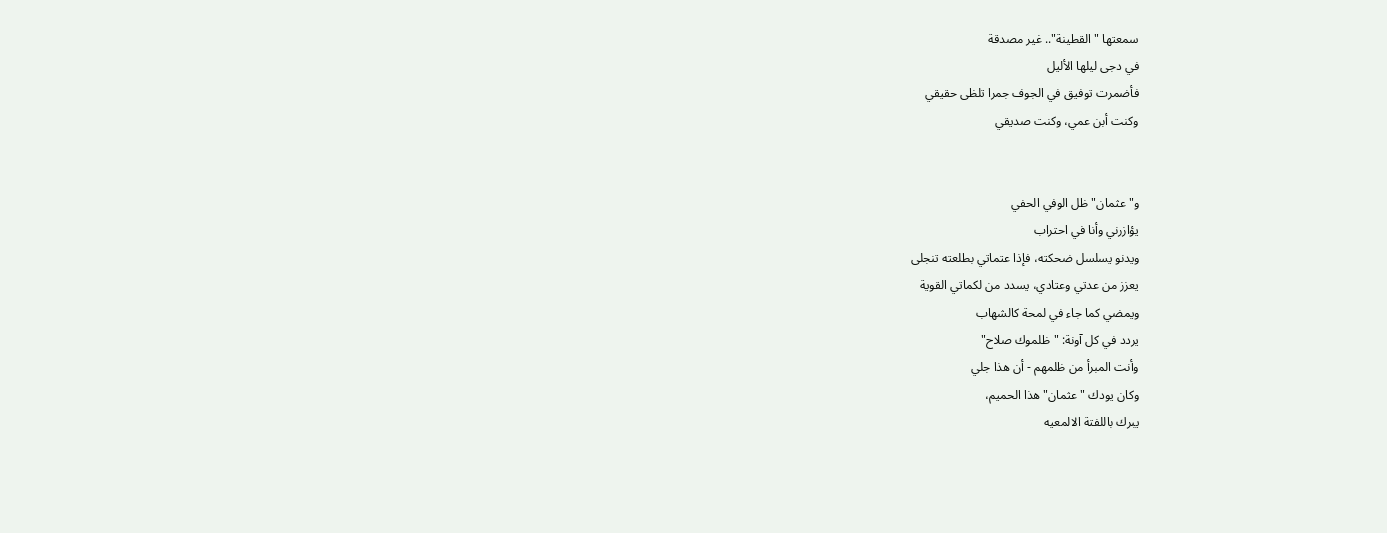سمعتها "القطينة".. غير مصدقة
في دجى ليلها الأليل
فأضمرت توفيق في الجوف جمرا تلظى حقيقي
وكنت أبن عمي، وكنت صديقي


و"عثمان" ظل الوفي الحفي
يؤازرني وأنا في احتراب
ويدنو يسلسل ضحكته، فإذا عتماتي بطلعته تنجلى
يعزز من عدتي وعتادي، يسدد من لكماتي القوية
ويمضي كما جاء في لمحة كالشهاب
يردد في كل آونة: "ظلموك صلاح"
وأنت المبرأ من ظلمهم - أن هذا جلي
وكان يودك "عثمان" هذا الحميم،
يبرك باللفتة الالمعيه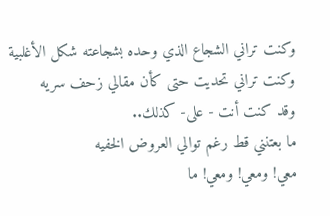وكنت تراني الشجاع الذي وحده بشجاعته شكل الأغلبية
وكنت تراني تحديت حتى كأن مقالي زحف سريه
وقد كنت أنت - على- كذلك..
ما بعتنني قط رغم توالي العروض الخفيه
معي! ومعي! ومعي! ما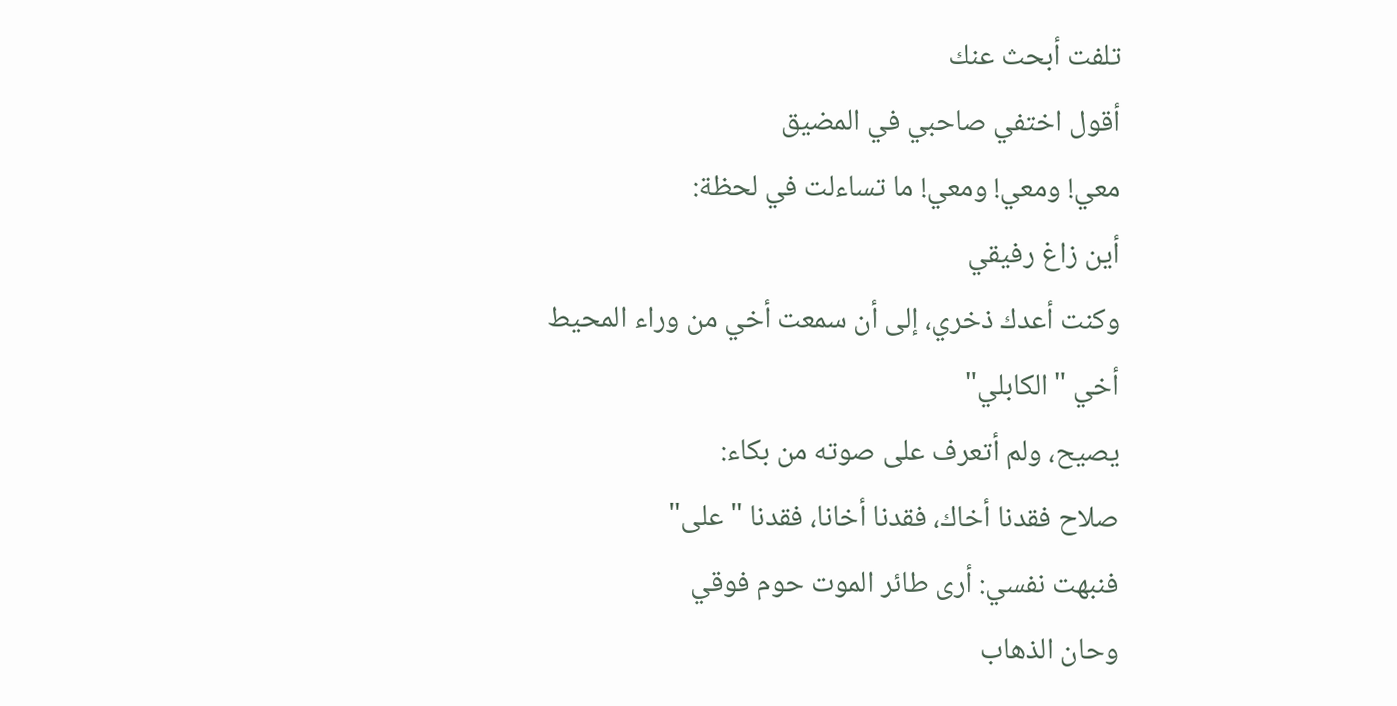تلفت أبحث عنك
أقول اختفي صاحبي في المضيق
معي! ومعي! ومعي! ما تساءلت في لحظة:
أين زاغ رفيقي
وكنت أعدك ذخري، إلى أن سمعت أخي من وراء المحيط
أخي "الكابلي"
يصيح، ولم أتعرف على صوته من بكاء:
صلاح فقدنا أخاك، فقدنا أخانا، فقدنا "على"
فنبهت نفسي: أرى طائر الموت حوم فوقي
وحان الذهاب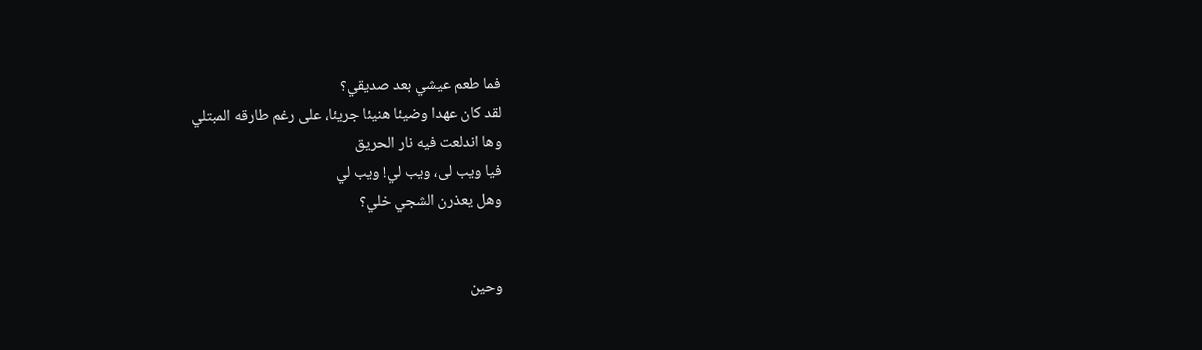فما طعم عيشي بعد صديقي؟
لقد كان عهدا وضيئا هنيئا جريئا، على رغم طارقه المبتلي
وها اندلعت فيه نار الحريق
فيا ويب لى، ويب لي! ويب لي
وهل يعذرن الشجي خلي؟


وحين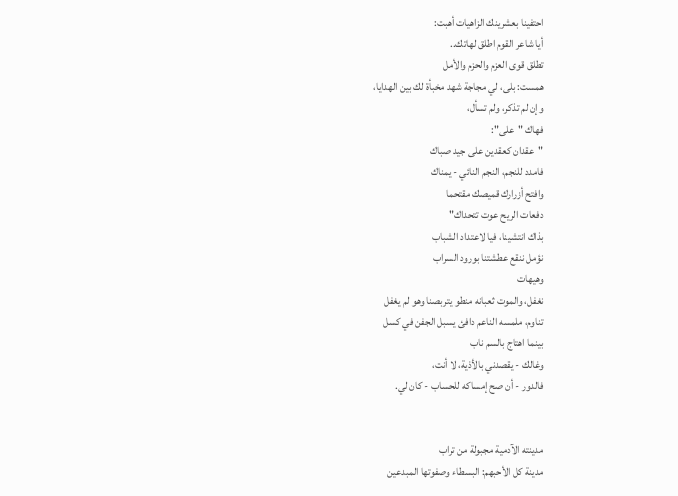احتفينا بعشرينك الزاهيات أهبت:
أيا شاعر القوم اطلق لهاتك..
تطلق قوى العزم والحزم والأمل
همست: بلى، لي مجاجة شهد مخبأة لك بين الهدايا،
وإن لم تذكر، ولم تسأل،
فهاك "على":
"عقدان كعقدين على جيد صباك
فامدد للنجم، النجم النائي - يمناك
وافتح أزرارك قميصك مقتحما
دفعات الريح عوت تتحداك"
بذاك انتشينا، فيا لاعتداد الشباب
نؤمل ننقع عطشتنا بورود السراب
وهيهات
نغفل، والموت ثعبانه منطو يتربصنا وهو لم يغفل
تناوم، ملمسه الناعم دافئ يسبل الجفن في كسل
بينما اهتاج بالسم ناب
وغالك - يقصدني بالأذية، لا أنت،
فالدور - أن صح إمساكه للحساب - كان لي.


مدينته الآدمية مجبولة من تراب
مدينة كل الأحبهم: البسطاء وصفوتها المبدعين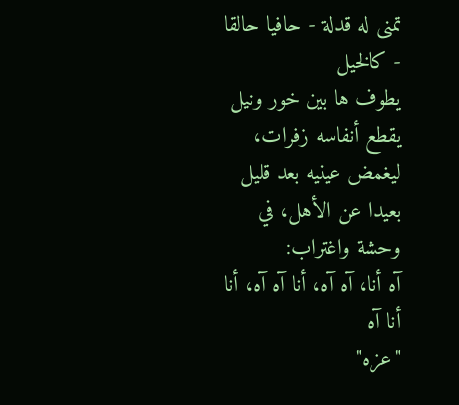تمنى له قدلة - حافيا حالقا - كالخيل
يطوف ها بين خور ونيل
يقطع أنفاسه زفرات، ليغمض عينيه بعد قليل
بعيدا عن الأهل، في وحشة واغتراب:
آه أنا، آه آه، أنا آه آه، أنا أنا آه
"عزه"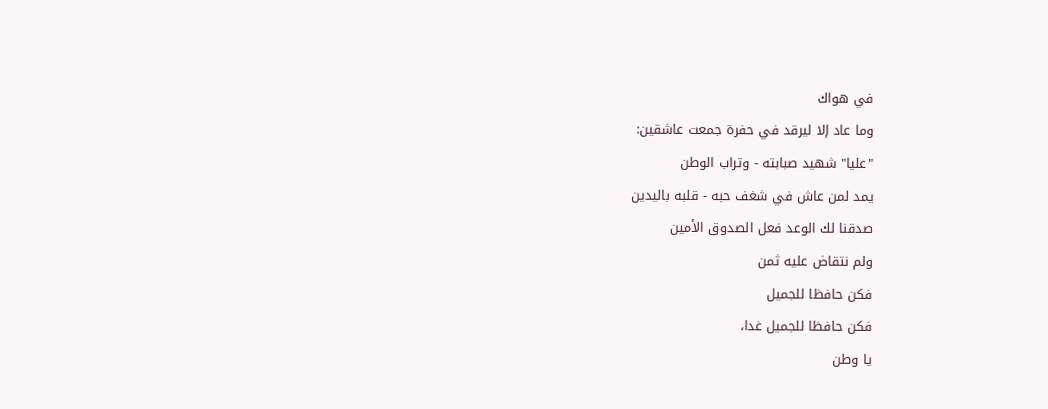في هواك
وما عاد إلا ليرقد في حفرة جمعت عاشقين:
"عليا" شهيد صبابته - وتراب الوطن
يمد لمن عاش في شغف حبه - قلبه باليدين
صدقنا لك الوعد فعل الصدوق الأمين
ولم نتقاض عليه ثمن
فكن حافظا للجميل
فكن حافظا للجميل غدا،
يا وطن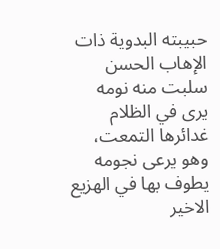حبيبته البدوية ذات الإهاب الحسن
سلبت منه نومه
يرى في الظلام غدائرها التمعت، وهو يرعى نجومه
يطوف بها في الهزيع الاخير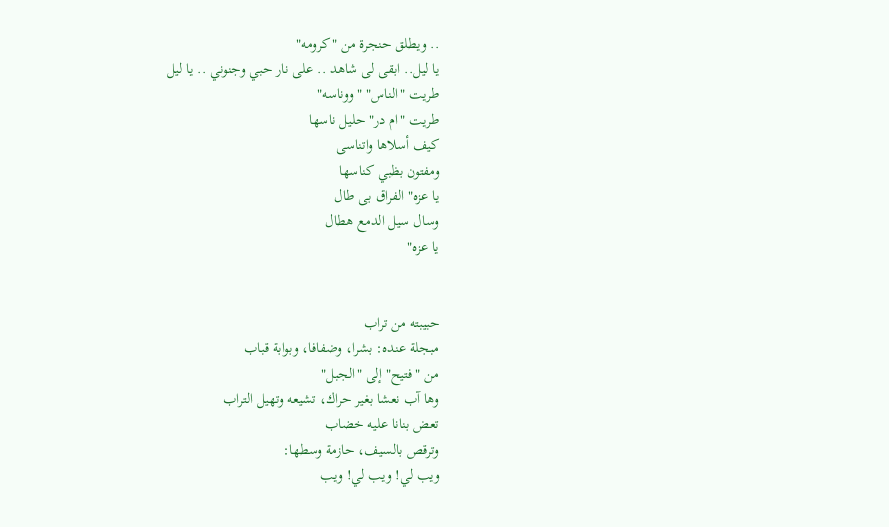.. ويطلق حنجرة من "كرومه"
يا ليل.. ابقى لى شاهد .. على نار حبي وجنوني .. يا ليل
طريت "الناس" "ووناسه"
طريت "ام در" حليل ناسها
كيف أسلاها واتناسى
ومفتون بظبي كناسها
يا عزه" الفراق بى طال
وسال سيل الدمع هطال
يا عزه"


حبيبته من تراب
مبجلة عنده: بشرا، وضفافا، وبوابة قباب
من "فتيح" إلى "الجبل"
وها آب نعشا بغير حراك، تشيعه وتهيل التراب
تعض بنانا عليه خضاب
وترقص بالسيف، حازمة وسطها:
ويب لي! ويب لي! ويب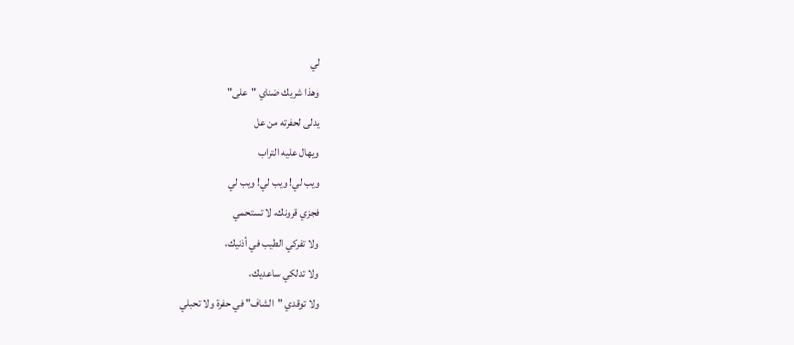لي
وهذا شريك ضناي "على"
يدلى لحفرته من عل
ويهال عليه التراب
ويب لي! ويب لي! ويب لي
فجزي قرونك، لا تستحمي
ولا تفركي الطيب في أذنيك،
ولا تدلكي ساعديك،
ولا توقدي "الشاف" في حفرة ولا تحبلي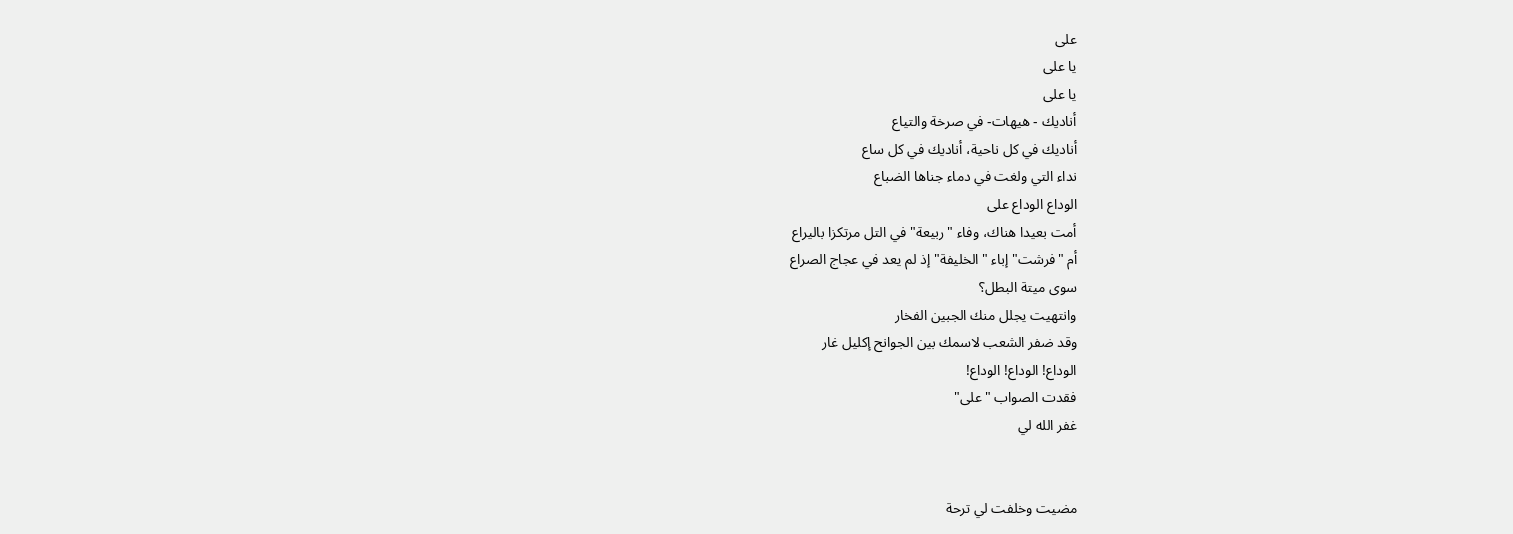على
يا على
يا على
أناديك - هيهات- في صرخة والتياع
أناديك في كل ناحية، أناديك في كل ساع
نداء التي ولغت في دماء جناها الضباع
الوداع الوداع على
أمت بعيدا هناك، وفاء "ربيعة" في التل مرتكزا باليراع
أم "فرشت" إباء "الخليفة" إذ لم يعد في عجاج الصراع
سوى ميتة البطل؟
وانتهيت يجلل منك الجبين الفخار
وقد ضفر الشعب لاسمك بين الجوانح إكليل غار
الوداع! الوداع! الوداع!
فقدت الصواب "على"
غفر الله لي


مضيت وخلفت لي ترحة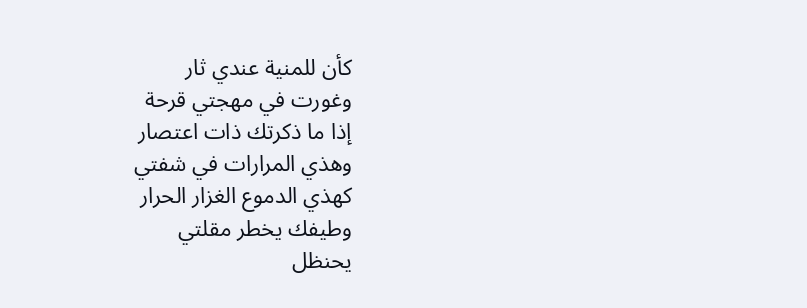كأن للمنية عندي ثار
وغورت في مهجتي قرحة
إذا ما ذكرتك ذات اعتصار
وهذي المرارات في شفتي
كهذي الدموع الغزار الحرار
وطيفك يخطر مقلتي
يحنظل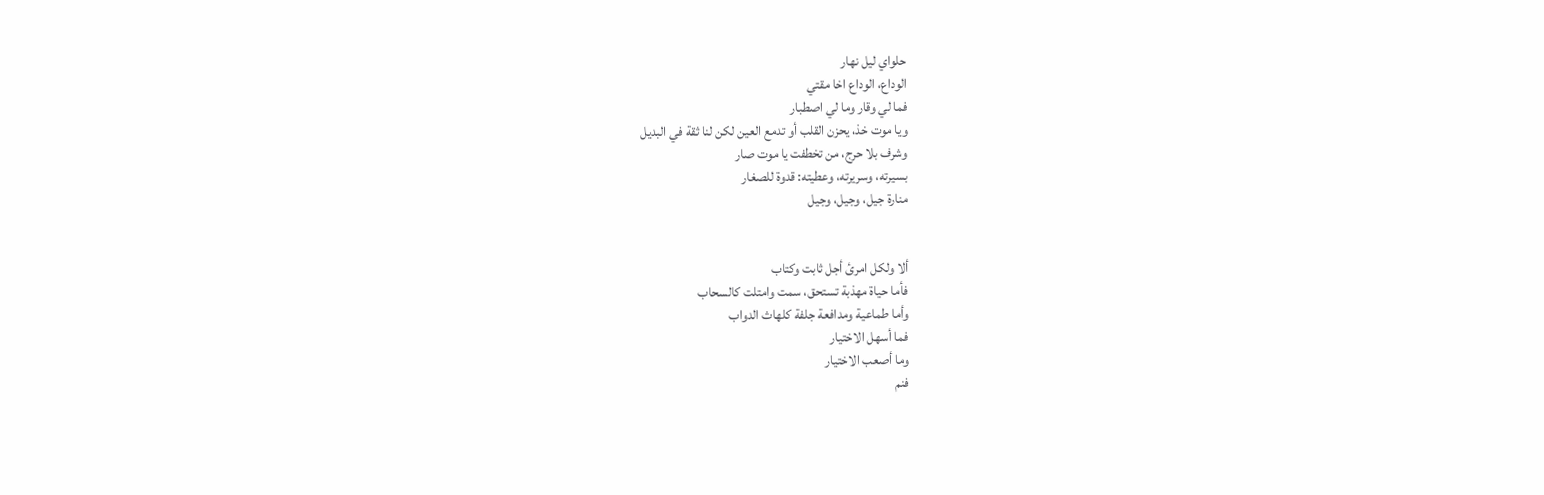حلواي ليل نهار
الوداع، الوداع اخا مقتي
فما لي وقار وما لي اصطبار
ويا موت خذ، يحزن القلب أو تدمع العين لكن لنا ثقة في البديل
وشرف بلا حرج، من تخطفت يا موت صار
بسيرته، وسريرته، وعطيته: قدوة للصغار
منارة جيل، وجيل، وجيل


ألا ولكل امرئ أجل ثابت وكتاب
فأما حياة مهذبة تستحق، سمت وامتلت كالسحاب
وأما طماعية ومدافعة جلفة كلهاث الدواب
فما أسهل الاختيار
وما أصعب الاختيار
فنم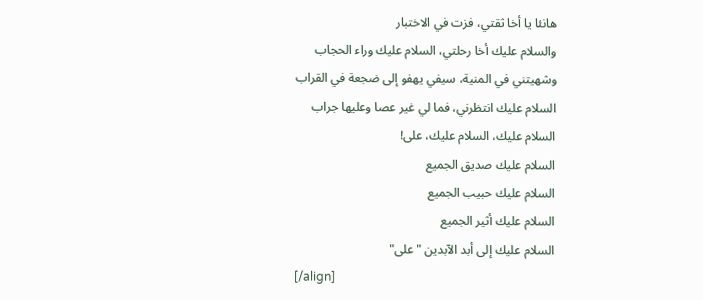هانئا يا أخا ثقتي، فزت في الاختبار
والسلام عليك أخا رحلتي، السلام عليك وراء الحجاب
وشهيتني في المنية، سيفي يهفو إلى ضجعة في القراب
السلام عليك انتظرني، فما لي غير عصا وعليها جراب
السلام عليك، السلام عليك، على!
السلام عليك صديق الجميع
السلام عليك حبيب الجميع
السلام عليك أثير الجميع
السلام عليك إلى أبد الآبدين "على"
[/align]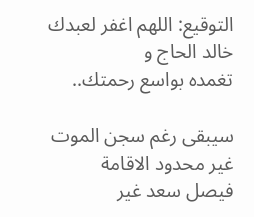التوقيع: اللهم اغفر لعبدك خالد الحاج و
تغمده بواسع رحمتك..

سيبقى رغم سجن الموت
غير محدود الاقامة
فيصل سعد غير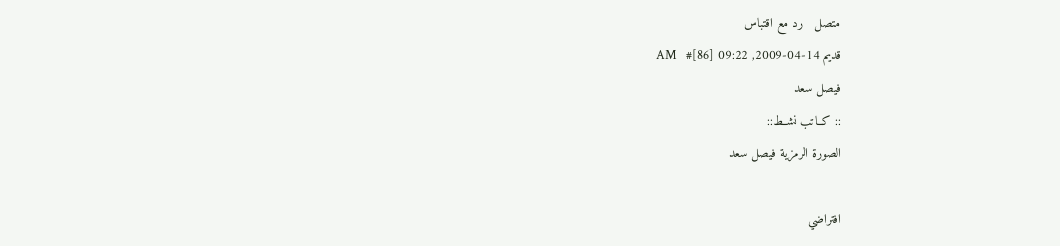متصل   رد مع اقتباس
قديم 14-04-2009, 09:22 AM   #[86]
فيصل سعد
:: كــاتب نشــط::
الصورة الرمزية فيصل سعد

افتراضي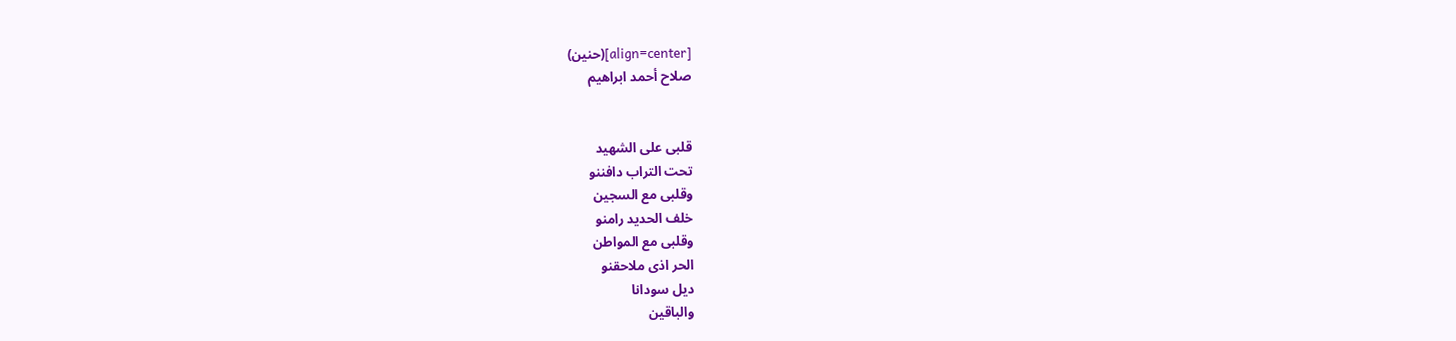[align=center](حنين)
صلاح أحمد ابراهيم


قلبى على الشهيد
تحت التراب دافننو
وقلبى مع السجين
خلف الحديد رامنو
وقلبى مع المواطن
الحر اذى ملاحقنو
ديل سودانا
والباقين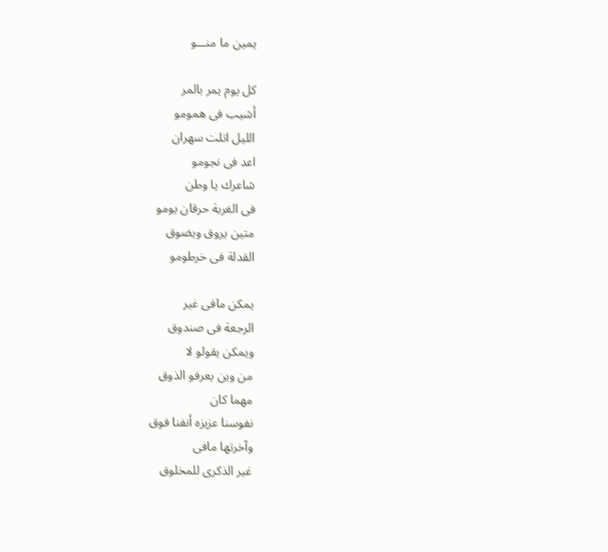يمين ما منـــو

كل يوم يمر بالمر
أشيب فى همومو
الليل اتلت سهران
اعد فى نجومو
شاعرك يا وطن
فى الغربة حرقان يومو
متين يروق ويضوق
القدلة فى خرطومو

يمكن مافى غير
الرجعة فى صندوق
ويمكن يقولو لا
من وين يعرفو الذوق
مهما كان
نفوسنا عزيزه أنفنا فوق
وآخرتها مافى
غير الذكرى للمخلوق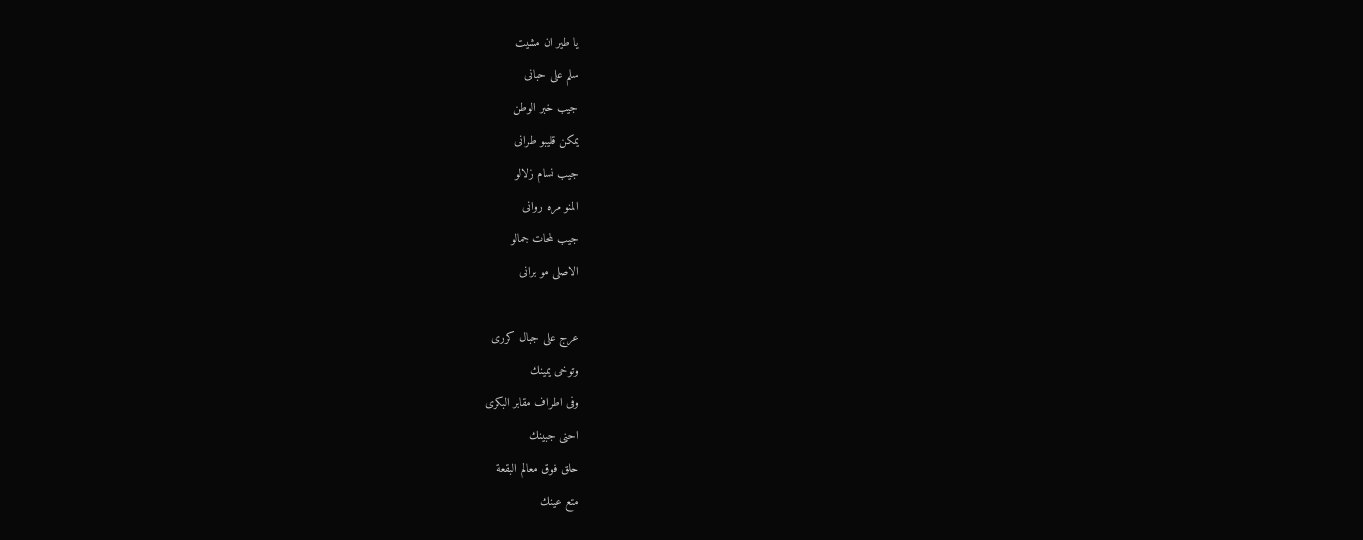يا طير ان مشيت
سلم على حبانى
جيب خبر الوطن
يمكن قليبو طرانى
جيب نسام زلالو
المنو مره روانى
جيب لمحات جمالو
الاصلى مو برانى

عرج على جبال كررى
وتوخى يمينك
وفى اطراف مقابر البكرى
احنى جبينك
حلق فوق معالم البقعة
متع عينك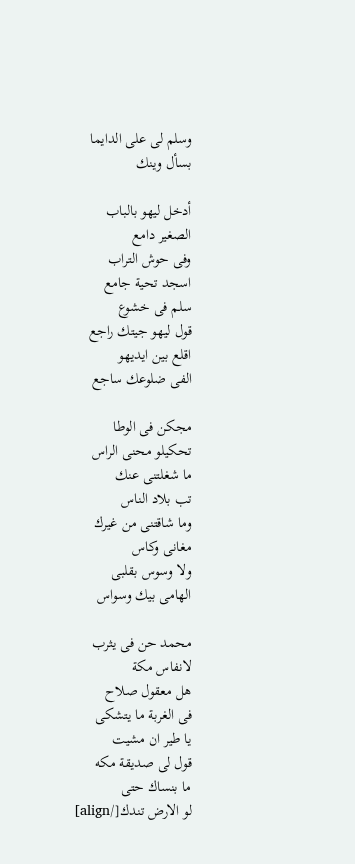وسلم لى على الدايما
بسأل وينك

أدخل ليهو بالباب
الصغير دامع
وفى حوش التراب
اسجد تحية جامع
سلم فى خشوع
قول ليهو جيتك راجع
اقلع بين ايديهو
الفى ضلوعك ساجع

مجكن فى الوطا
تحكيلو محنى الراس
ما شغلتنى عنك
تب بلاد الناس
وما شاقتنى من غيرك
مغانى وكاس
ولا وسوس بقلبى
الهامى بيك وسواس

محمد حن فى يثرب
لانفاس مكة
هل معقول صلاح
فى الغربة ما يتشكى
يا طير ان مشيت
قول لى صديقة مكه
ما بنساك حتى
لو الارض تندك[/align]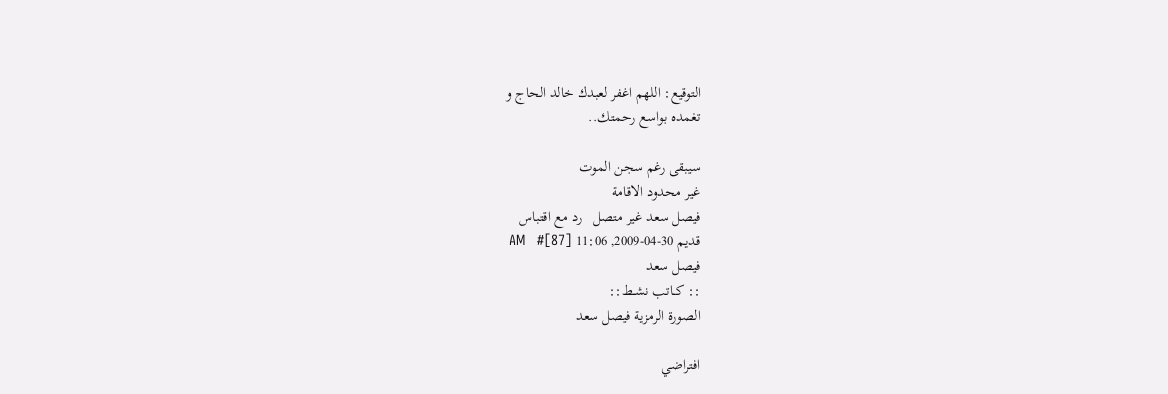التوقيع: اللهم اغفر لعبدك خالد الحاج و
تغمده بواسع رحمتك..

سيبقى رغم سجن الموت
غير محدود الاقامة
فيصل سعد غير متصل   رد مع اقتباس
قديم 30-04-2009, 11:06 AM   #[87]
فيصل سعد
:: كــاتب نشــط::
الصورة الرمزية فيصل سعد

افتراضي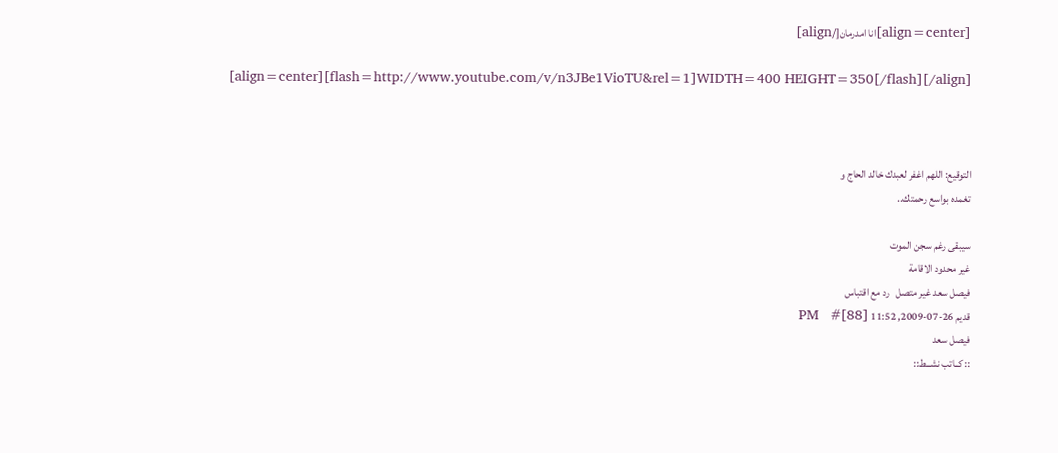[align=center]انا امدرمان[/align]

[align=center][flash=http://www.youtube.com/v/n3JBe1VioTU&rel=1]WIDTH=400 HEIGHT=350[/flash][/align]



التوقيع: اللهم اغفر لعبدك خالد الحاج و
تغمده بواسع رحمتك..

سيبقى رغم سجن الموت
غير محدود الاقامة
فيصل سعد غير متصل   رد مع اقتباس
قديم 26-07-2009, 11:52 PM   #[88]
فيصل سعد
:: كــاتب نشــط::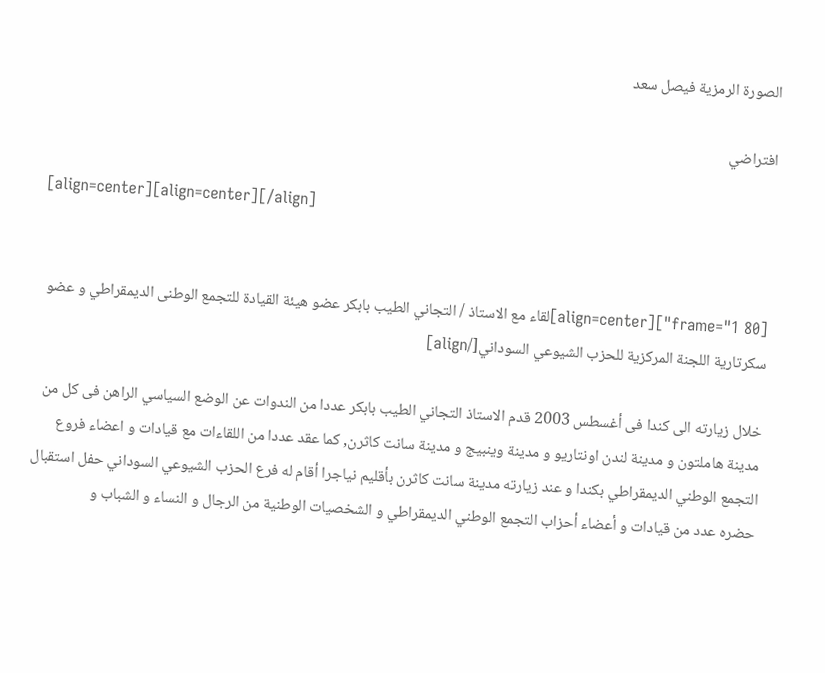الصورة الرمزية فيصل سعد

افتراضي

[align=center][align=center][/align]


[frame="1 80"][align=center]لقاء مع الاستاذ / التجاني الطيب بابكر عضو هيئة القيادة للتجمع الوطنى الديمقراطي و عضو سكرتارية اللجنة المركزية للحزب الشيوعي السوداني[/align]

خلال زيارته الى كندا فى أغسطس 2003 قدم الاستاذ التجاني الطيب بابكر عددا من الندوات عن الوضع السياسي الراهن فى كل من مدينة هاملتون و مدينة لندن اونتاريو و مدينة وينبيج و مدينة سانت كاثرن, كما عقد عددا من اللقاءات مع قيادات و اعضاء فروع التجمع الوطني الديمقراطي بكندا و عند زيارته مدينة سانت كاثرن بأقليم نياجرا أقام له فرع الحزب الشيوعي السوداني حفل استقبال حضره عدد من قيادات و أعضاء أحزاب التجمع الوطني الديمقراطي و الشخصيات الوطنية من الرجال و النساء و الشباب و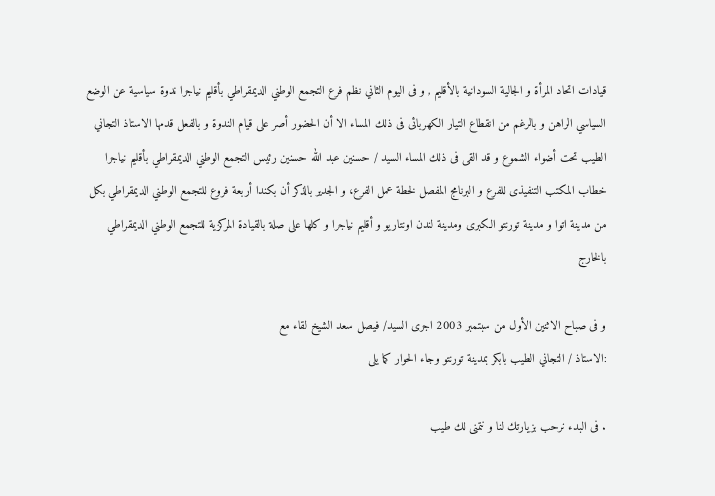قيادات اتحاد المرأة و الجالية السودانية بالأقليم , و فى اليوم الثاني نظم فرع التجمع الوطني الديمقراطي بأقليم نياجرا ندوة سياسية عن الوضع السياسي الراهن و بالرغم من انقطاع التيار الكهربائى فى ذلك المساء الا أن الحضور أصر على قيام الندوة و بالفعل قدمها الاستاذ التجاني الطيب تحت أضواء الشموع و قد القى فى ذلك المساء السيد / حسنين عبد الله حسنين رئيس التجمع الوطني الديمقراطي بأقليم نياجرا خطاب المكتب التنفيذى للفرع و البرنامج المفصل لخطة عمل الفرع، و الجدير بالذكر أن بكندا أربعة فروع للتجمع الوطني الديمقراطي بكل من مدينة اتوا و مدينة تورنتو الكبرى ومدينة لندن اونتاريو و أقليم نياجرا و كلها على صلة بالقيادة المركزية للتجمع الوطني الديمقراطي بالخارج

و فى صباح الاثنين الأول من سبتمبر 2003 اجرى السيد/ فيصل سعد الشيخ لقاء مع
:الاستاذ / التجاني الطيب بابكر بمدينة تورنتو وجاء الحوار كما يلى

. فى البدء نرحب بزيارتك لنا و نتمنى لك طيب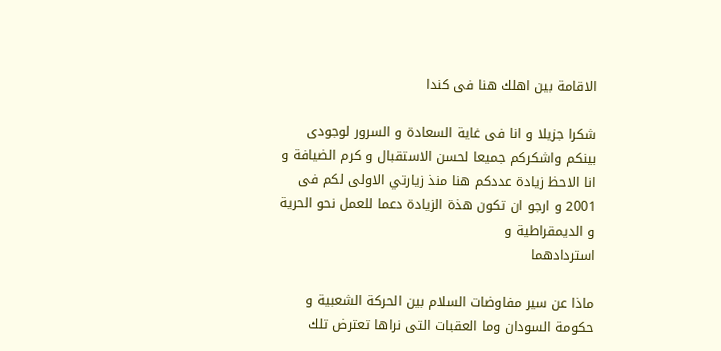الاقامة بين اهلك هنا فى كندا

شكرا جزيلا و انا فى غاية السعادة و السرور لوجودى بينكم واشكركم جميعا لحسن الاستقبال و كرم الضيافة و انا الاحظ زيادة عددكم هنا منذ زيارتي الاولى لكم فى 2001 و ارجو ان تكون هذة الزيادة دعما للعمل نحو الحرية و الديمقراطية و
استردادهما

ماذا عن سير مفاوضات السلام بين الحركة الشعبية و حكومة السودان وما العقبات التى نراها تعترض تلك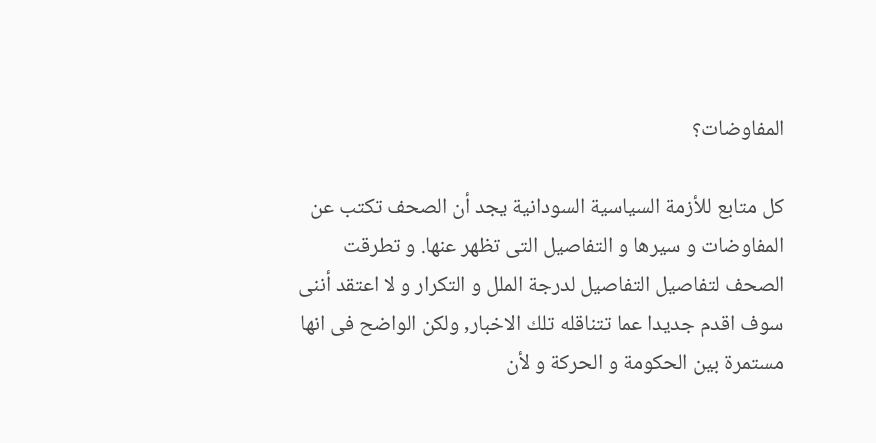المفاوضات؟

كل متابع للأزمة السياسية السودانية يجد أن الصحف تكتب عن المفاوضات و سيرها و التفاصيل التى تظهر عنها. و تطرقت الصحف لتفاصيل التفاصيل لدرجة الملل و التكرار و لا اعتقد أننى سوف اقدم جديدا عما تتناقله تلك الاخبار, ولكن الواضح فى انها مستمرة بين الحكومة و الحركة و لأن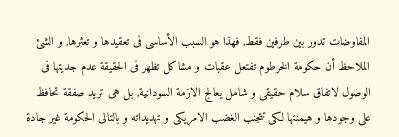المفاوضات تدور بين طرفين فقط, فهذا هو السبب الأساسى فى تعقيدها و تعثرها, و الشئ الملاحظ أن حكومة الخرطوم تفتعل عقبات و مشاكل تظهر فى الحقيقة عدم جديتها فى الوصول لاتفاق سلام حقيقى و شامل يعالج الازمة السودانية, بل هى تريد صفقة تحافظ على وجودها و هيمنتها لكى تتجنب الغضب الامريكى و تهديداته و بالتالى الحكومة غير جادة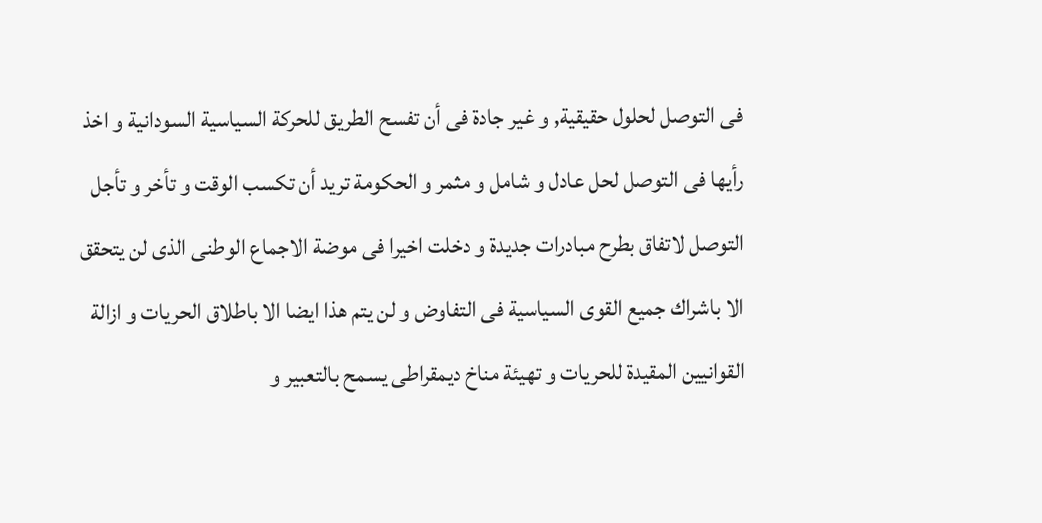فى التوصل لحلول حقيقية, و غير جادة فى أن تفسح الطريق للحركة السياسية السودانية و اخذ رأيها فى التوصل لحل عادل و شامل و مثمر و الحكومة تريد أن تكسب الوقت و تأخر و تأجل التوصل لاتفاق بطرح مبادرات جديدة و دخلت اخيرا فى موضة الاجماع الوطنى الذى لن يتحقق الا باشراك جميع القوى السياسية فى التفاوض و لن يتم هذا ايضا الا باطلاق الحريات و ازالة القوانيين المقيدة للحريات و تهيئة مناخ ديمقراطى يسمح بالتعبير و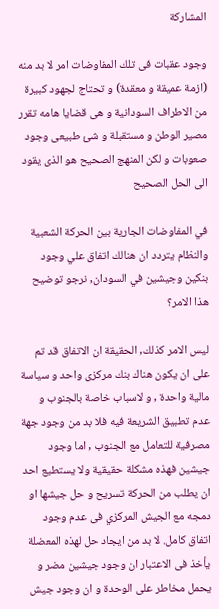المشاركة

وجود عقبات فى تلك المفاوضات امر لا بد منه (ازمة عميقة و معقدة) و تحتاج لجهود كبيرة من الاطراف السودانية و هى قضايا هامه تقرر مصير الوطن و مستقبلة و شئ طبيعى وجود صعوبات و لكن المنهج الصحيح هو الذى يقود الى الحل الصحيح

في المفاوضات الجارية بين الحركة الشعبية والنظام يتردد ان هنالك اتفاق علي وجود بنكين وجيشين في السودان, نرجو توضيح هذا الامر؟

ليس الامر كذلك, الحقيقة ان الاتفاق قد تم على ان يكون هناك بنك مركزى واحد و سياسة مالية واحدة , و لاسباب خاصة بالجنوب و عدم تطبيق الشريعة فيه فلا بد من وجود جهة مصرفية للتعامل مع الجنوب , اما وجود جيشين فهذه مشكلة حقيقية ولا يستطيع احد ان يطلب من الحركة تسريح و حل جيشها او دمجه مع الجيش المركزي فى عدم وجود اتفاق كامل. لا بد من ايجاد حل لهذه المعضلة يأخذ فى الاعتبار ان وجود جيشين مضر و يحمل مخاطر على الوحدة و ان وجود جيش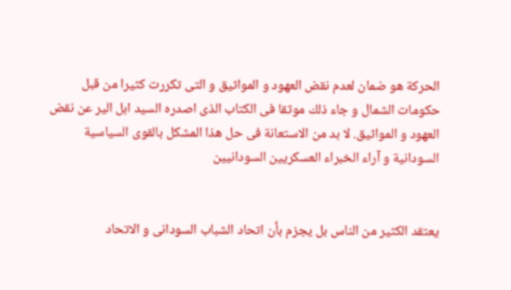الحركة هو ضمان لعدم نقض العهود و المواثيق و التى تكررت كثيرا من قبل حكومات الشمال و جاء ذلك موثقا فى الكتاب الذى اصدره السيد ابل الير عن نقض العهود و المواثيق. لا بد من الاستعانة فى حل هذا المشكل بالقوى السياسية السودانية و آراء الخبراء العسكريين السودانيين


يعتقد الكثير من الناس بل يجزم بأن اتحاد الشباب السودانى و الاتحاد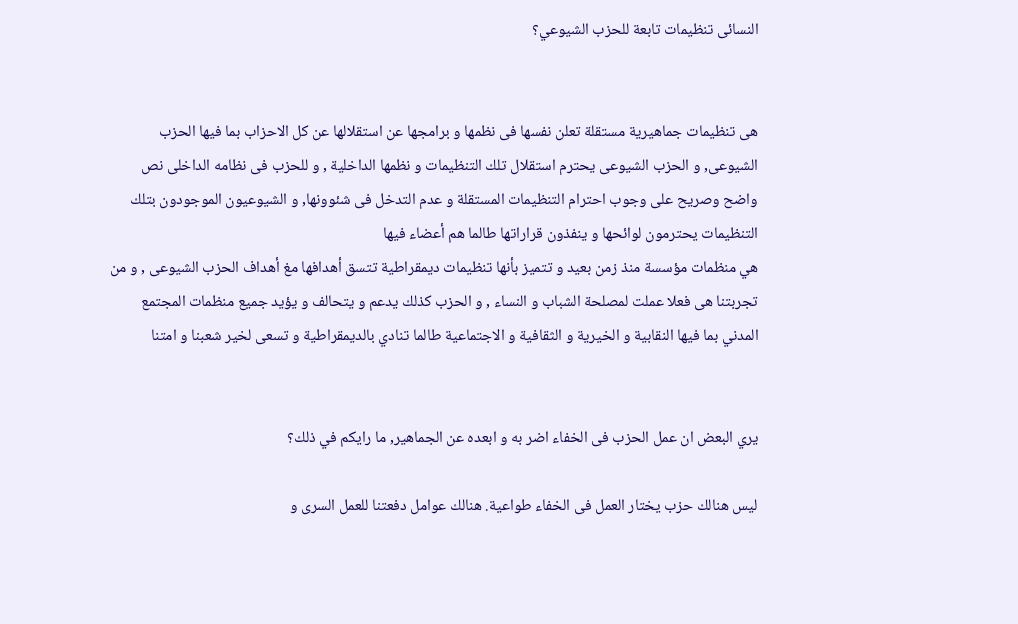النسائى تنظيمات تابعة للحزب الشيوعي؟


هى تنظيمات جماهيرية مستقلة تعلن نفسها فى نظمها و برامجها عن استقلالها عن كل الاحزاب بما فيها الحزب الشيوعى, و الحزب الشيوعى يحترم استقلال تلك التنظيمات و نظمها الداخلية , و للحزب فى نظامه الداخلى نص واضح وصريح على وجوب احترام التنظيمات المستقلة و عدم التدخل فى شئوونها, و الشيوعيون الموجودون بتلك التنظيمات يحترمون لوائحها و ينفذون قراراتها طالما هم أعضاء فيها
هي منظمات مؤسسة منذ زمن بعيد و تتميز بأنها تنظيمات ديمقراطية تتسق أهدافها مغ أهداف الحزب الشيوعى , و من تجربتنا هى فعلا عملت لمصلحة الشباب و النساء , و الحزب كذلك يدعم و يتحالف و يؤيد جميع منظمات المجتمع المدني بما فيها النقابية و الخيرية و الثقافية و الاجتماعية طالما تنادي بالديمقراطية و تسعى لخير شعبنا و امتنا


يري البعض ان عمل الحزب فى الخفاء اضر به و ابعده عن الجماهير, ما رايكم في ذلك؟

ليس هنالك حزب يختار العمل فى الخفاء طواعية. هنالك عوامل دفعتنا للعمل السرى و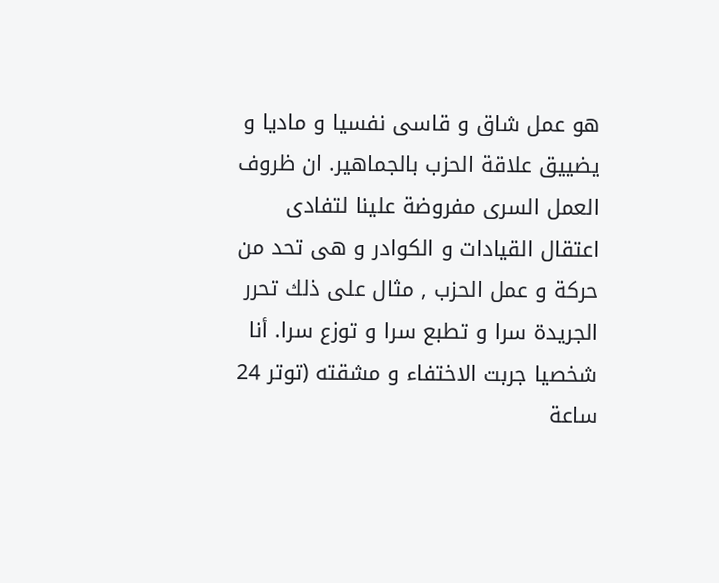هو عمل شاق و قاسى نفسيا و ماديا و يضييق علاقة الحزب بالجماهير. ان ظروف العمل السرى مفروضة علينا لتفادى اعتقال القيادات و الكوادر و هى تحد من حركة و عمل الحزب , مثال على ذلك تحرر الجريدة سرا و تطبع سرا و توزع سرا. أنا شخصيا جربت الاختفاء و مشقته (توتر 24 ساعة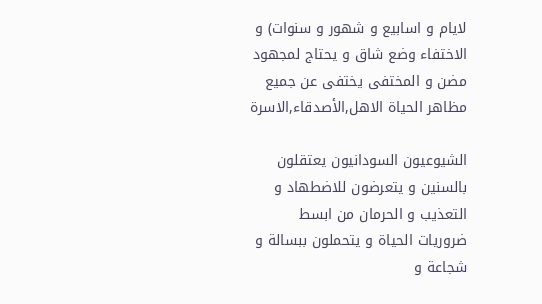لايام و اسابيع و شهور و سنوات) و الاختفاء وضع شاق و يحتاج لمجهود مضن و المختفى يختفى عن جميع مظاهر الحياة الاهل,الأصدقاء,الاسرة

الشيوعيون السودانيون يعتقلون بالسنين و يتعرضون للاضطهاد و التعذيب و الحرمان من ابسط ضروريات الحياة و يتحملون ببسالة و شجاعة و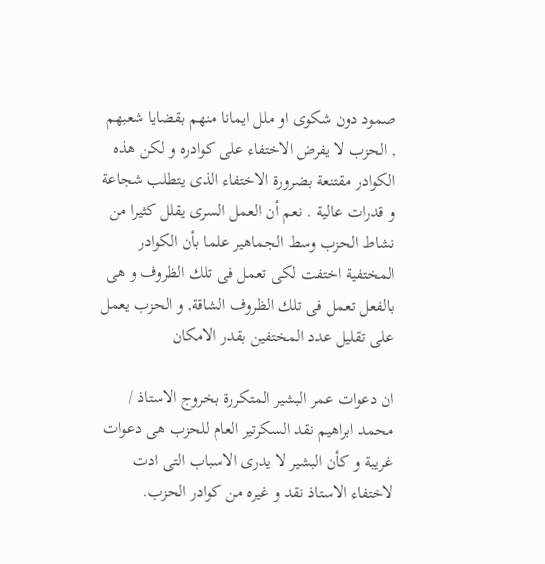صمود دون شكوى او ملل ايمانا منهم بقضايا شعبهم , الحزب لا يفرض الاختفاء على كوادره و لكن هذه الكوادر مقتنعة بضرورة الاختفاء الذى يتطلب شجاعة و قدرات عالية . نعم أن العمل السرى يقلل كثيرا من نشاط الحزب وسط الجماهير علما بأن الكوادر المختفية اختفت لكى تعمل فى تلك الظروف و هى بالفعل تعمل فى تلك الظروف الشاقة, و الحزب يعمل على تقليل عدد المختفين بقدر الامكان

ان دعوات عمر البشير المتكررة بخروج الاستاذ / محمد ابراهيم نقد السكرتير العام للحزب هى دعوات غريبة و كأن البشير لا يدرى الاسباب التى ادت لاختفاء الاستاذ نقد و غيره من كوادر الحزب.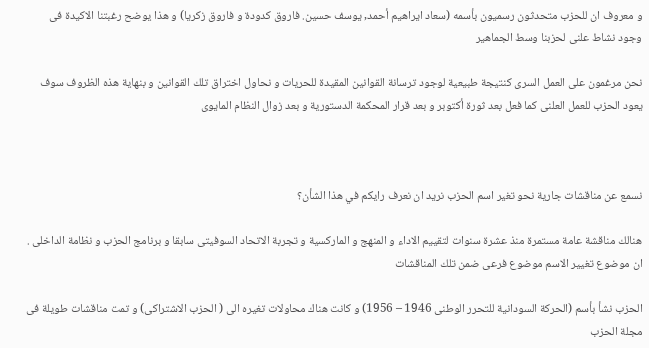و معروف ان للحزب متحدثون رسميون بأسمه (سعاد ايراهيم أحمد, يوسف حسين. فاروق كدودة و فاروق زكريا) و هذا يوضح رغبتنا الاكيدة فى وجود نشاط علنى لحزبنا وسط الجماهير

نحن مرغمون على العمل السرى كنتيجة طبيعية لوجود ترسانة القوانين المقيدة للحريات و نحاول اختراق تلك القوانين و بنهاية هذه الظروف سوف يعود الحزب للعمل العلنى كما فعل بعد ثورة أكتوبر و بعد قرار المحكمة الدستورية و بعد زوال النظام المايوى



نسمع عن مناقشات جارية نحو تغير اسم الحزب نريد ان نعرف رايكم في هذا الشأن؟

هنالك مناقشة عامة مستمرة منذ عشرة سنوات لتقييم الاداء و المنهج و الماركسية و تجربة الاتحاد السوفيتى سابقا و برنامج الحزب و نظامة الداخلى . ان موضوع تغيير الاسم موضوع فرعى ضمن تلك المناقشات

الحزب نشأ بأسم (الحركة السودانية للتحرر الوطنى 1946 – 1956) و كانت هناك محاولات تغيره الى ( الحزب الاشتراكى) و تمت مناقشات طويلة فى مجلة الحزب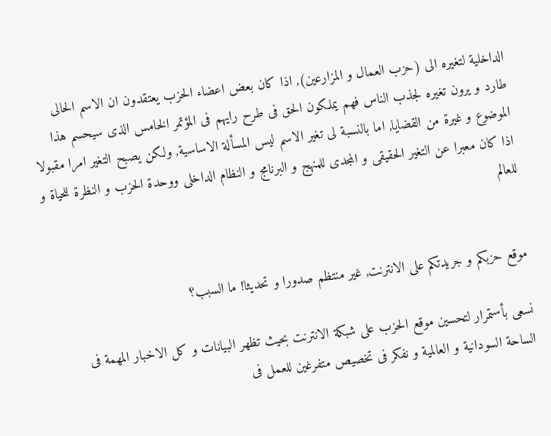الداخلية لتغيره الى (حزب العمال و المزارعين), اذا كان بعض اعضاء الحزب يعتقدون ان الاسم الحالى طارد و يرون تغيره لجذب الناس فهم يملكون الحق فى طرح رايهم فى المؤتمر الخامس الذى سيحسم هذا الموضوع و غيرة من القضايا, اما بالنسبة لى تغير الاسم ليس المسألة الاساسية, ولكن يصبح التغير امرا مقبولا اذا كان معبرا عن التغير الحقيقى و المجدى للمنهج و البرنامج و النظام الداخلى ووحدة الحزب و النظرة للحياة و للعالم


موقع حزبكم و جريدتكم على الانترنت, غير منتظم صدورا و تحديثا! ما السبب؟

نسعى بأستمرار لتحسين موقع الحزب على شبكة الانترنت بحيث تظهر البيانات و كل الاخبار المهمة فى الساحة السودانية و العالمية و نفكر فى تخصيص متفرغين للعمل فى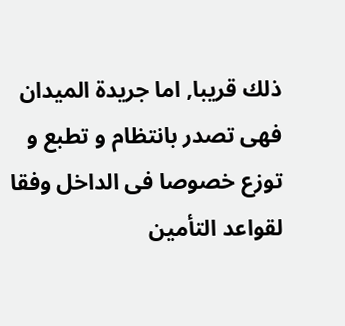ذلك قريبا, اما جريدة الميدان فهى تصدر بانتظام و تطبع و توزع خصوصا فى الداخل وفقا لقواعد التأمين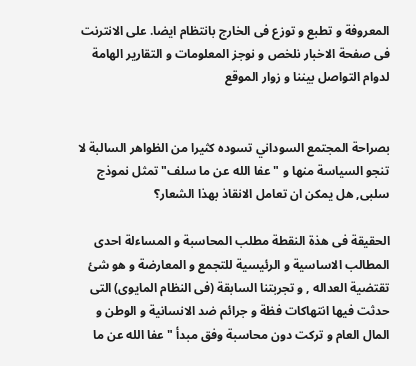المعروفة و تطبع و توزع فى الخارج بانتظام ايضا. على الانترنت فى صفحة الاخبار نلخص و نوجز المعلومات و التقارير الهامة لدوام التواصل بيننا و زوار الموقع


بصراحة المجتمع السوداني تسوده كثيرا من الظواهر السالبة لا تنجو السياسة منها و "عفا الله عن ما سلف" تمثل نموذج سلبى, هل يمكن ان تعامل الانقاذ بهذا الشعار؟

الحقيقة فى هذة النقطة مطلب المحاسبة و المساءلة احدى المطالب الاساسية و الرئيسية للتجمع و المعارضة و هو شئ تقتضية العداله , و تجربتنا السابقة (فى النظام المايوى) التى حدثت فيها انتهاكات فظة و جرائم ضد الانسانية و الوطن و المال العام و تركت دون محاسبة وفق مبدأ "عفا الله عن ما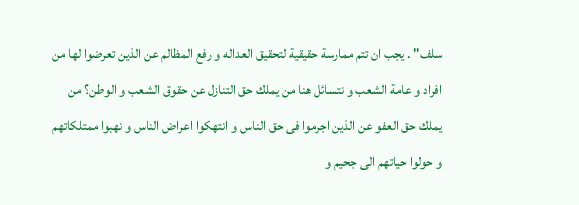سلف" . يجب ان تتم ممارسة حقيقية لتحقيق العداله و رفع المظالم عن الذين تعرضوا لها من افراد و عامة الشعب و نتسائل هنا من يملك حق التنازل عن حقوق الشعب و الوطن؟ من يملك حق العفو عن الذين اجرموا فى حق الناس و انتهكوا اعراض الناس و نهبوا ممتلكاتهم و حولوا حياتهم الى جحيم و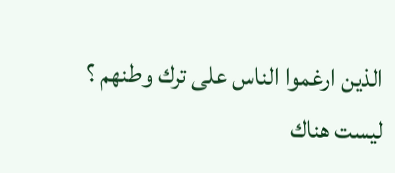الذين ارغموا الناس على ترك وطنهم ؟
ليست هناك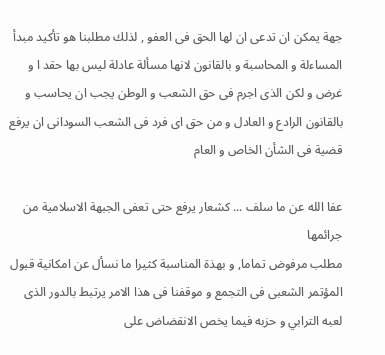جهة يمكن ان تدعى ان لها الحق فى العفو , لذلك مطلبنا هو تأكيد مبدأ المساءلة و المحاسبة و بالقانون لانها مسألة عادلة ليس بها حقد ا و غرض و لكن الذى اجرم فى حق الشعب و الوطن يجب ان يحاسب و بالقانون الرادع و العادل و من حق اى فرد فى الشعب السودانى ان يرفع قضية فى الشأن الخاص و العام

عفا الله عن ما سلف ... كشعار يرفع حتى تعفى الجبهة الاسلامية من جرائمها
مطلب مرفوض تماما, و بهذة المناسبة كثيرا ما نسأل عن امكانية قبول المؤتمر الشعبى فى التجمع و موقفنا فى هذا الامر يرتبط بالدور الذى لعبه الترابي و حزبه فيما يخص الانقضاض على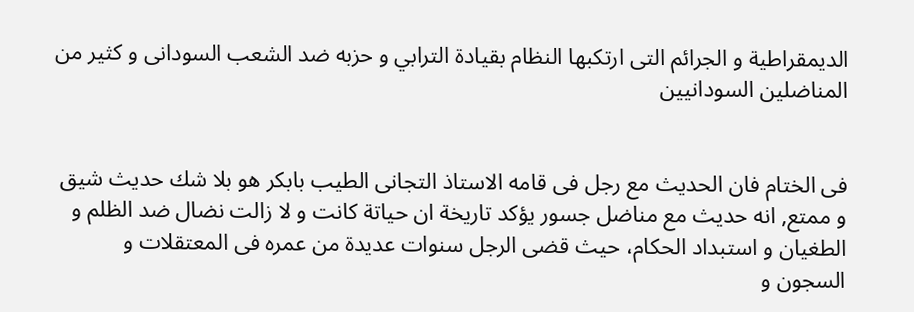الديمقراطية و الجرائم التى ارتكبها النظام بقيادة الترابي و حزبه ضد الشعب السودانى و كثير من المناضلين السودانيين


فى الختام فان الحديث مع رجل فى قامه الاستاذ التجانى الطيب بابكر هو بلا شك حديث شيق و ممتع, انه حديث مع مناضل جسور يؤكد تاريخة ان حياتة كانت و لا زالت نضال ضد الظلم و الطغيان و استبداد الحكام، حيث قضى الرجل سنوات عديدة من عمره فى المعتقلات و السجون و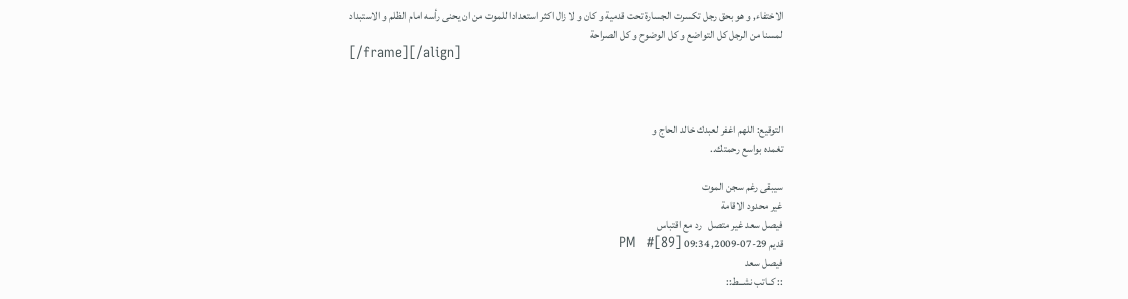الاختفاء, و هو بحق رجل تكسرت الجسارة تحت قدمية و كان و لا زال اكثر استعدادا للموت من ان يحنى رأسه امام الظلم و الاستبداد
لمسنا من الرجل كل التواضع و كل الوضوح و كل الصراحة
[/frame][/align]



التوقيع: اللهم اغفر لعبدك خالد الحاج و
تغمده بواسع رحمتك..

سيبقى رغم سجن الموت
غير محدود الاقامة
فيصل سعد غير متصل   رد مع اقتباس
قديم 29-07-2009, 09:34 PM   #[89]
فيصل سعد
:: كــاتب نشــط::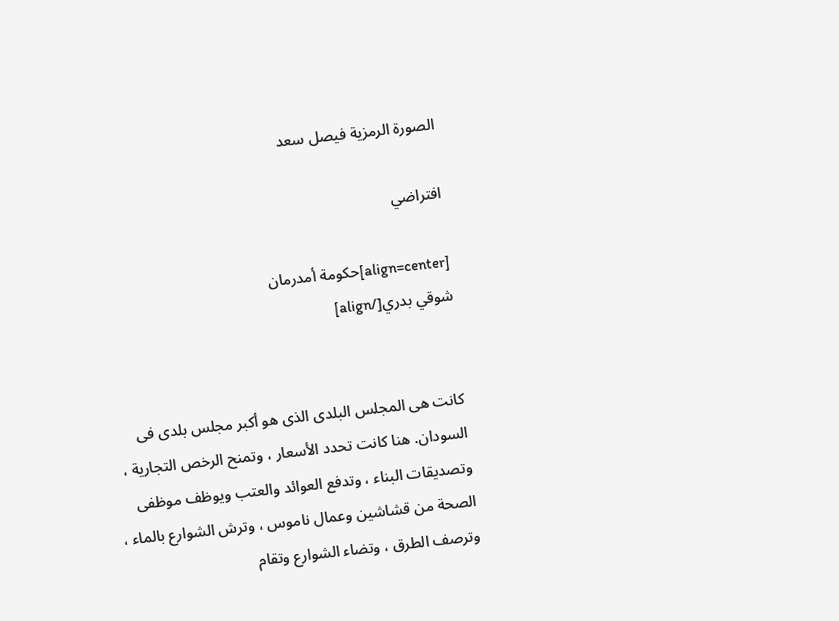الصورة الرمزية فيصل سعد

افتراضي

[align=center]حكومة أمدرمان
شوقي بدري[/align]


كانت هى المجلس البلدى الذى هو أكبر مجلس بلدى فى السودان. هنا كانت تحدد الأسعار ، وتمنح الرخص التجارية ، وتصديقات البناء ، وتدفع العوائد والعتب ويوظف موظفى الصحة من قشاشين وعمال ناموس ، وترش الشوارع بالماء ، وترصف الطرق ، وتضاء الشوارع وتقام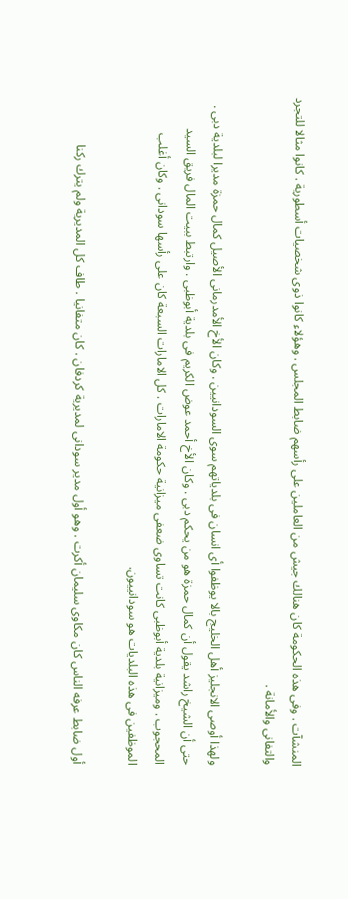المنشآت . وفى هذه الحكومة كان هنالك جيش من العاملين على رأسهم ضابط المجلس . وهؤلاء كانوا ذوى شخصيات أسطورية . كانوا مثالا للتجرد والتفانى والأمانة .

ولهذا أوصى الانجليز أهل الخليج بالا يوظفوا أى انسان فى بلدياتهم سوى السودانيين . وكان الأخ الأمدرمانى الأصيل كمال حمزة مديرا لبلدية دبى . حتى أن الشيخ راشد يقول أن كمال حمزة هو من يحكم دبى . وكان الأخ أحمد عوض الكريم فى بلدية أبوظبى . وارتبط ببيت المال فريق السيد المحجوب . وميزانية بلدية أبوظبى كانت تساوى ضعفى ميزانية حكومة الامارات . كل الامارات السبعة كان على رأسها سودانى . وكان أغلب الموظفين فى هذه البلديات هو سودانييون.

أول ضابط عرفه الناس كان مكاوى سليمان أكرت . وهو أول مدير سودانى لمديرية كردفان . كان متفانيا . طاف كل المديرية ولم يترك ركنا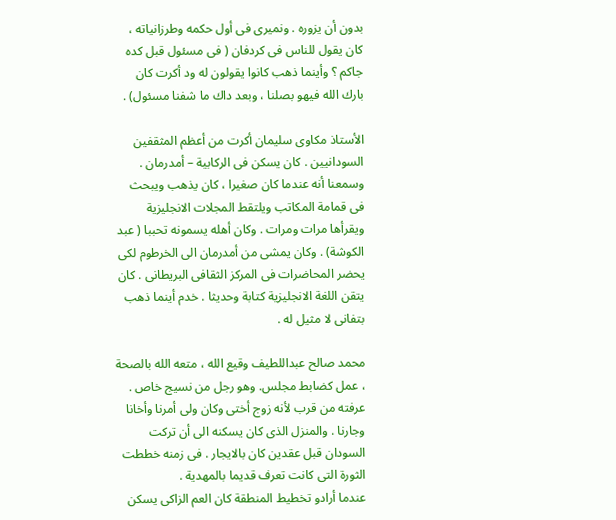بدون أن يزوره . ونميرى فى أول حكمه وطرزانياته ، كان يقول للناس فى كردفان ( فى مسئول قبل كده جاكم ؟ وأينما ذهب كانوا يقولون له ود أكرت كان بارك الله فيهو بصلنا ، وبعد داك ما شفنا مسئول) .

الأستاذ مكاوى سليمان أكرت من أعظم المثقفين السودانيين . كان يسكن فى الركابية – أمدرمان . وسمعنا أنه عندما كان صغيرا ، كان يذهب ويبحث فى قمامة المكاتب ويلتقط المجلات الانجليزية ويقرأها مرات ومرات . وكان أهله يسمونه تحببا ( عبد الكوشة) . وكان يمشى من أمدرمان الى الخرطوم لكى يحضر المحاضرات فى المركز الثقافى البريطانى . كان يتقن اللغة الانجليزية كتابة وحديثا . خدم أينما ذهب بتفانى لا مثيل له .

محمد صالح عبداللطيف وقيع الله ، متعه الله بالصحة ، عمل كضابط مجلس. وهو رجل من نسيج خاص . عرفته من قرب لأنه زوج أختى وكان ولى أمرنا وأخانا وجارنا . والمنزل الذى كان يسكنه الى أن تركت السودان قبل عقدين كان بالايجار . فى زمنه خططت الثورة التى كانت تعرف قديما بالمهدية .
عندما أرادو تخطيط المنطقة كان العم الزاكى يسكن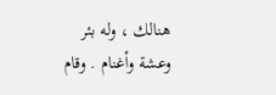هنالك ، وله بئر وعشة وأغنام . وقام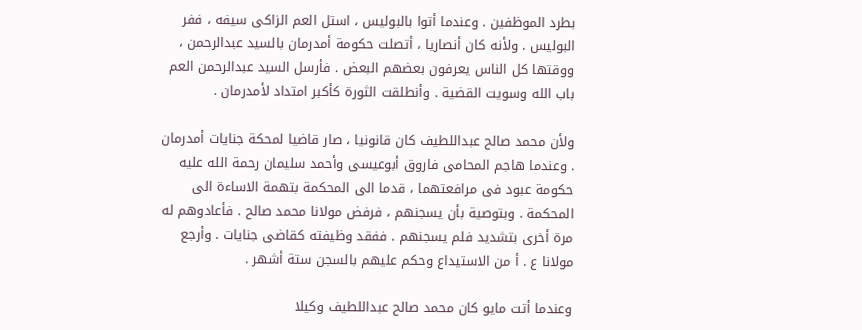بطرد الموظفين . وعندما أتوا بالبوليس ، استل العم الزاكى سيفه ، ففر البوليس . ولأنه كان أنصاريا ، أتصلت حكومة أمدرمان بالسيد عبدالرحمن ، ووقتها كل الناس يعرفون بعضهم البعض . فأرسل السيد عبدالرحمن العم باب الله وسويت القضية . وأنطلقت الثورة كأكبر امتداد لأمدرمان .

ولأن محمد صالح عبداللطيف كان قانونيا ، صار قاضيا لمحكة جنايات أمدرمان . وعندما هاجم المحامى فاروق أبوعيسى وأحمد سليمان رحمة الله عليه حكومة عبود فى مرافعتهما ، قدما الى المحكمة بتهمة الاساءة الى المحكمة . وبتوصية بأن يسجنهم ، فرفض مولانا محمد صالح . فأعادوهم له مرة أخرى بتشديد فلم يسجنهم . ففقد وظيفته كقاضى جنايات . وأرجع مولانا ع . أ من الاستيداع وحكم عليهم بالسجن ستة أشهر .

وعندما أتت مايو كان محمد صالح عبداللطيف وكيلا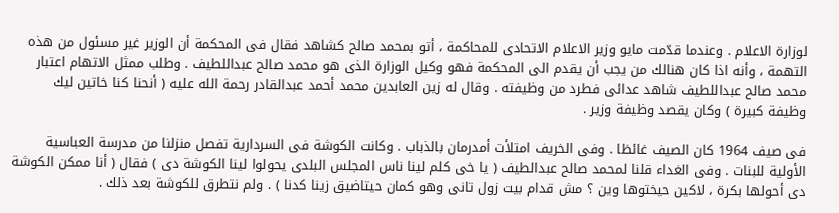لوزارة الاعلام . وعندما قدّمت مايو وزير الاعلام الاتحادى للمحاكمة ، أتو بمحمد صالح كشاهد فقال فى المحكمة أن الوزير غير مسئول من هذه التهمة ، وأنه اذا كان هنالك من يجب أن يقدم الى المحكمة فهو وكيل الوزارة الذى هو محمد صالح عبداللطيف . وطلب ممثل الاتهام اعتبار محمد صالح عبداللطيف شاهد عدائى فطرد من وظيفته . وقال له زين العابدين محمد أحمد عبدالقادر رحمة الله عليه ( أنحنا كنا خاتين ليك وظيفة كبيرة ) وكان يقصد وظيفة وزير .

فى صيف 1964 كان الصيف غائظا . وفى الخريف امتلأت أمدرمان بالذباب . وكانت الكوشة فى السردارية تفصل منزلنا من مدرسة العباسية الأولية للبنات . وفى الغداء قلنا لمحمد صالح عبدالطيف ( يا خى كلم لينا ناس المجلس البلدى يحولوا لينا الكوشة دى ) فقال ( أنا ممكن الكوشة دى أحولها بكرة ، لاكين حيختوها وين ؟ مش قدام بيت زول تانى وهو كمان حيتاضيق زينا كدنا ) . ولم نتطرق للكوشة بعد ذلك .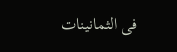فى الثمانينات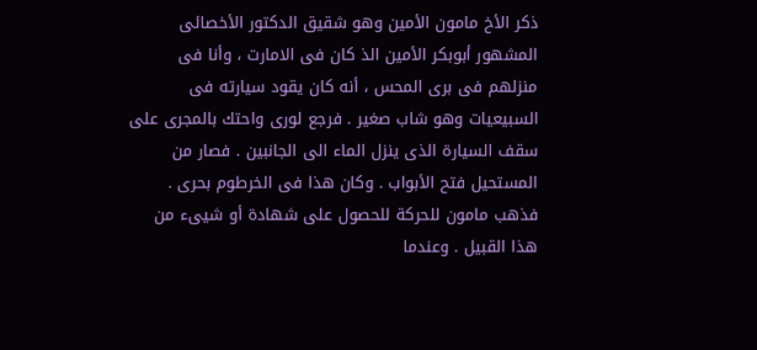ذكر الأخ مامون الأمين وهو شقيق الدكتور الأخصائى المشهور أبوبكر الأمين الذ كان فى الامارت ، وأنا فى منزلهم فى برى المحس ، أنه كان يقود سيارته فى السبيعيات وهو شاب صغير . فرجع لورى واحتك بالمجرى على سقف السيارة الذى ينزل الماء الى الجانبين . فصار من المستحيل فتح الأبواب . وكان هذا فى الخرطوم بحرى . فذهب مامون للحركة للحصول على شهادة أو شيىء من هذا القبيل . وعندما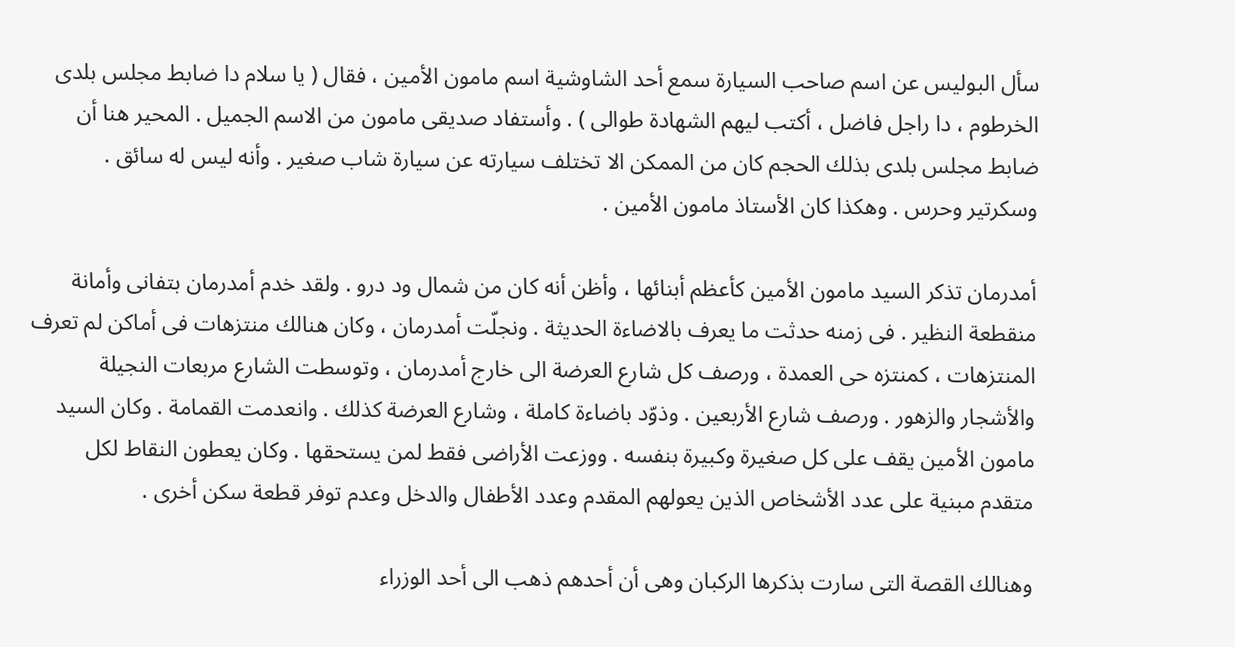سأل البوليس عن اسم صاحب السيارة سمع أحد الشاوشية اسم مامون الأمين ، فقال ( يا سلام دا ضابط مجلس بلدى الخرطوم ، دا راجل فاضل ، أكتب ليهم الشهادة طوالى ) . وأستفاد صديقى مامون من الاسم الجميل . المحير هنا أن ضابط مجلس بلدى بذلك الحجم كان من الممكن الا تختلف سيارته عن سيارة شاب صغير . وأنه ليس له سائق . وسكرتير وحرس . وهكذا كان الأستاذ مامون الأمين .

أمدرمان تذكر السيد مامون الأمين كأعظم أبنائها ، وأظن أنه كان من شمال ود درو . ولقد خدم أمدرمان بتفانى وأمانة منقطعة النظير . فى زمنه حدثت ما يعرف بالاضاءة الحديثة . ونجلّت أمدرمان ، وكان هنالك منتزهات فى أماكن لم تعرف المنتزهات ، كمنتزه حى العمدة ، ورصف كل شارع العرضة الى خارج أمدرمان ، وتوسطت الشارع مربعات النجيلة والأشجار والزهور . ورصف شارع الأربعين . وذوّد باضاءة كاملة ، وشارع العرضة كذلك . وانعدمت القمامة . وكان السيد مامون الأمين يقف على كل صغيرة وكبيرة بنفسه . ووزعت الأراضى فقط لمن يستحقها . وكان يعطون النقاط لكل متقدم مبنية على عدد الأشخاص الذين يعولهم المقدم وعدد الأطفال والدخل وعدم توفر قطعة سكن أخرى .

وهنالك القصة التى سارت بذكرها الركبان وهى أن أحدهم ذهب الى أحد الوزراء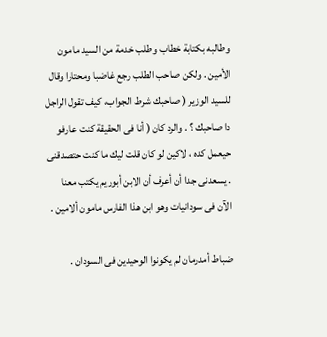وطالبه بكتابة خطاب وطلب خدمة من السيد مامون الأمين . ولكن صاحب الطلب رجع غاضبا ومحتارا وقال للسيد الوزير ( صاحبك شرط الجواب، كيف تقول الراجل دا صاحبك ؟ . والرد كان ( أنا فى الحقيقة كنت عارفو حيعمل كده ، لاكين لو كان قلت ليك ما كنت حتصدقنى . يسعدنى جدا أن أعرف أن الابن أبوريم يكتب معنا الآن فى سودانيات وهو ابن هذا الفارس مامون ألامين .

ضباط أمدرمان لم يكونوا الوحيدين فى السودان .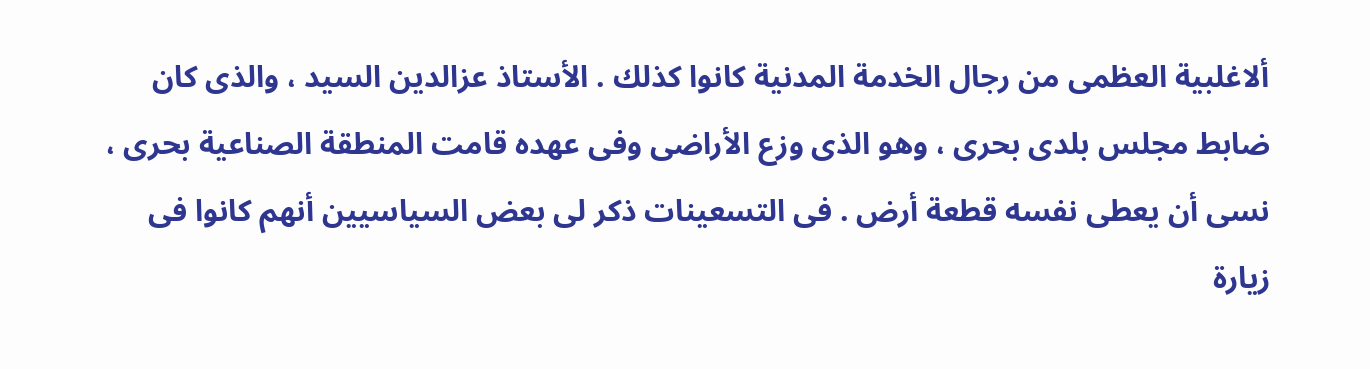ألاغلبية العظمى من رجال الخدمة المدنية كانوا كذلك . الأستاذ عزالدين السيد ، والذى كان ضابط مجلس بلدى بحرى ، وهو الذى وزع الأراضى وفى عهده قامت المنطقة الصناعية بحرى ، نسى أن يعطى نفسه قطعة أرض . فى التسعينات ذكر لى بعض السياسيين أنهم كانوا فى زيارة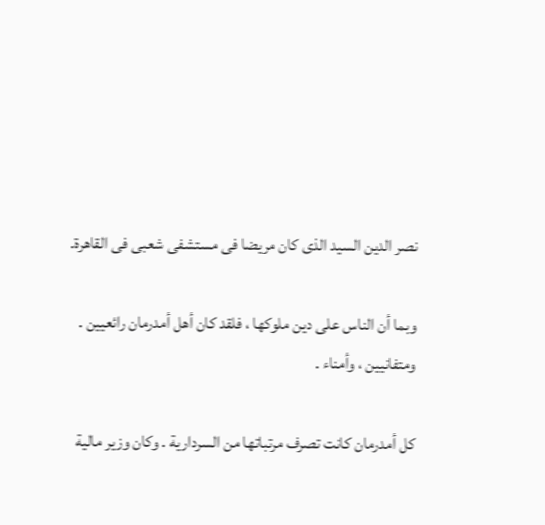نصر الدين السيد الذى كان مريضا فى مستشفى شعبى فى القاهرة.

وبما أن الناس على دين ملوكها ، فلقد كان أهل أمدرمان رائعيين . ومتفانيين ، وأمناء .

كل أمدرمان كانت تصرف مرتباتها من السردارية . وكان وزير مالية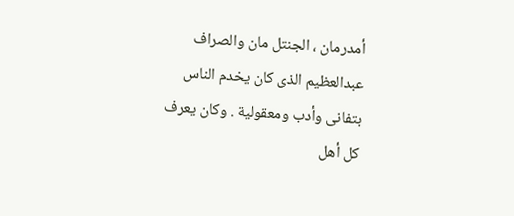أمدرمان ، الجنتل مان والصراف عبدالعظيم الذى كان يخدم الناس بتفانى وأدب ومعقولية . وكان يعرف كل أهل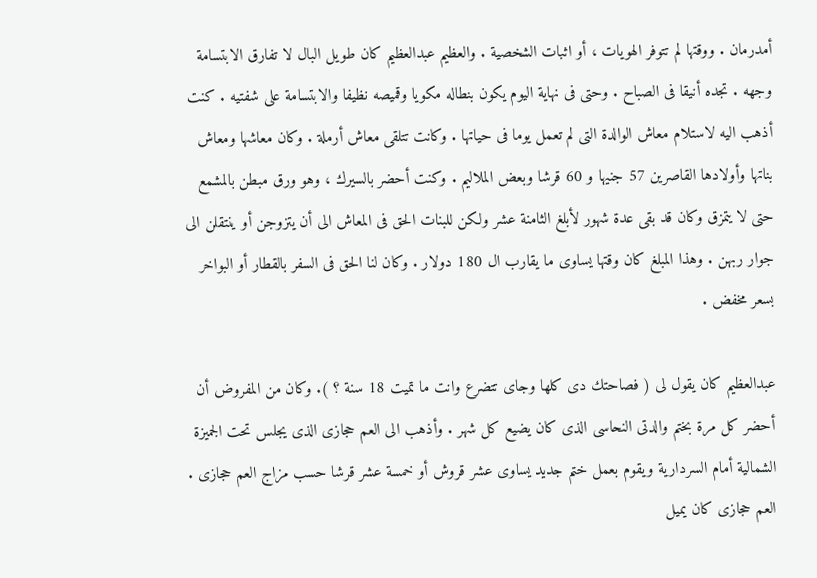أمدرمان . ووقتها لم تتوفر الهويات ، أو اثبات الشخصية . والعظيم عبدالعظيم كان طويل البال لا تفارق الابتسامة وجهه . تجده أنيقا فى الصباح . وحتى فى نهاية اليوم يكون بنطاله مكويا وقميصه نظيفا والابتسامة على شفتيه . كنت أذهب اليه لاستلام معاش الوالدة التى لم تعمل يوما فى حياتها . وكانت تتلقى معاش أرملة . وكان معاشها ومعاش بناتها وأولادها القاصرين 57 جنيها و 60 قرشا وبعض الملاليم . وكنت أحضر بالسيرك ، وهو ورق مبطن بالمشمع حتى لا يتمزق وكان قد بقى عدة شهور لأبلغ الثامنة عشر ولكن للبنات الحق فى المعاش الى أن يتزوجن أو ينتقلن الى جوار ربهن . وهذا المبلغ كان وقتها يساوى ما يقارب ال 180 دولار . وكان لنا الحق فى السفر بالقطار أو البواخر بسعر مخفض .

عبدالعظيم كان يقول لى ( فصاحتك دى كلها وجاى تتضرع وانت ما تميت 18 سنة ؟ ). وكان من المفروض أن أحضر كل مرة بختم والدتى النحاسى الذى كان يضيع كل شهر . وأذهب الى العم حجازى الذى يجلس تحت الجميزة الشمالية أمام السردارية ويقوم بعمل ختم جديد يساوى عشر قروش أو خمسة عشر قرشا حسب مزاج العم حجازى . العم حجازى كان يميل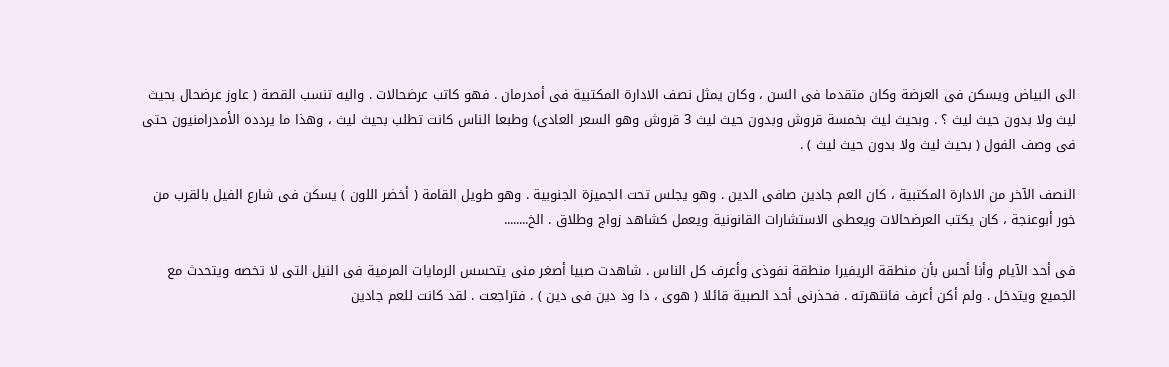الى البياض ويسكن فى العرضة وكان متقدما فى السن ، وكان يمثل نصف الادارة المكتبية فى أمدرمان . فهو كاتب عرضحالات . واليه تنسب القصة ( عاوز عرضحال بحيث ليث ولا بدون حيث ليث ؟ . وبحيث ليث بخمسة قروش وبدون حيث ليث 3 قروش وهو السعر العادى) وطبعا الناس كانت تطلب بحيث ليث ، وهذا ما يردده الأمدرامنيون حتى فى وصف الفول ( بحيث ليث ولا بدون حيث ليث ) .

النصف الآخر من الادارة المكتبية ، كان العم جادين صافى الدين . وهو يجلس تحت الجميزة الجنوبية . وهو طويل القامة ( أخضر اللون ) يسكن فى شارع الفيل بالقرب من خور أبوعنجة ، كان يكتب العرضحالات ويعطى الاستشارات القانونية ويعمل كشاهد زواج وطلاق . الخ........

فى أحد الآيام وأنا أحس بأن منطقة الريفيرا منطقة نفوذى وأعرف كل الناس . شاهدت صبيا أصغر منى يتحسس الرمايات المرمية فى النيل التى لا تخصه ويتحدث مع الجميع ويتدخل . ولم أكن أعرف فانتهرته . فحذرنى أحد الصبية قائلا ( هوى ، دا ود دين فى دين ) . فتراجعت . لقد كانت للعم جادين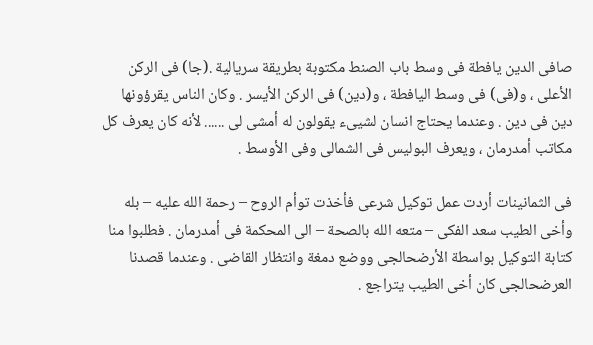صافى الدين يافطة فى وسط باب الصنط مكتوبة بطريقة سريالية .(جا) فى الركن الأعلى ، و(فى) فى وسط اليافطة ، و(دين) فى الركن الأيسر . وكان الناس يقرؤونها دين فى دين . وعندما يحتاج انسان لشيىء يقولون له أمشى لى ...... لأنه كان يعرف كل مكاتب أمدرمان ، ويعرف البوليس فى الشمالى وفى الأوسط .

فى الثمانينات أردت عمل توكيل شرعى فأخذت توأم الروح – رحمة الله عليه – بله وأخى الطيب سعد الفكى – متعه الله بالصحة – الى المحكمة فى أمدرمان . فطلبوا منا كتابة التوكيل بواسطة الأرضحالجى ووضع دمغة وانتظار القاضى . وعندما قصدنا العرضحالجى كان أخى الطيب يتراجع .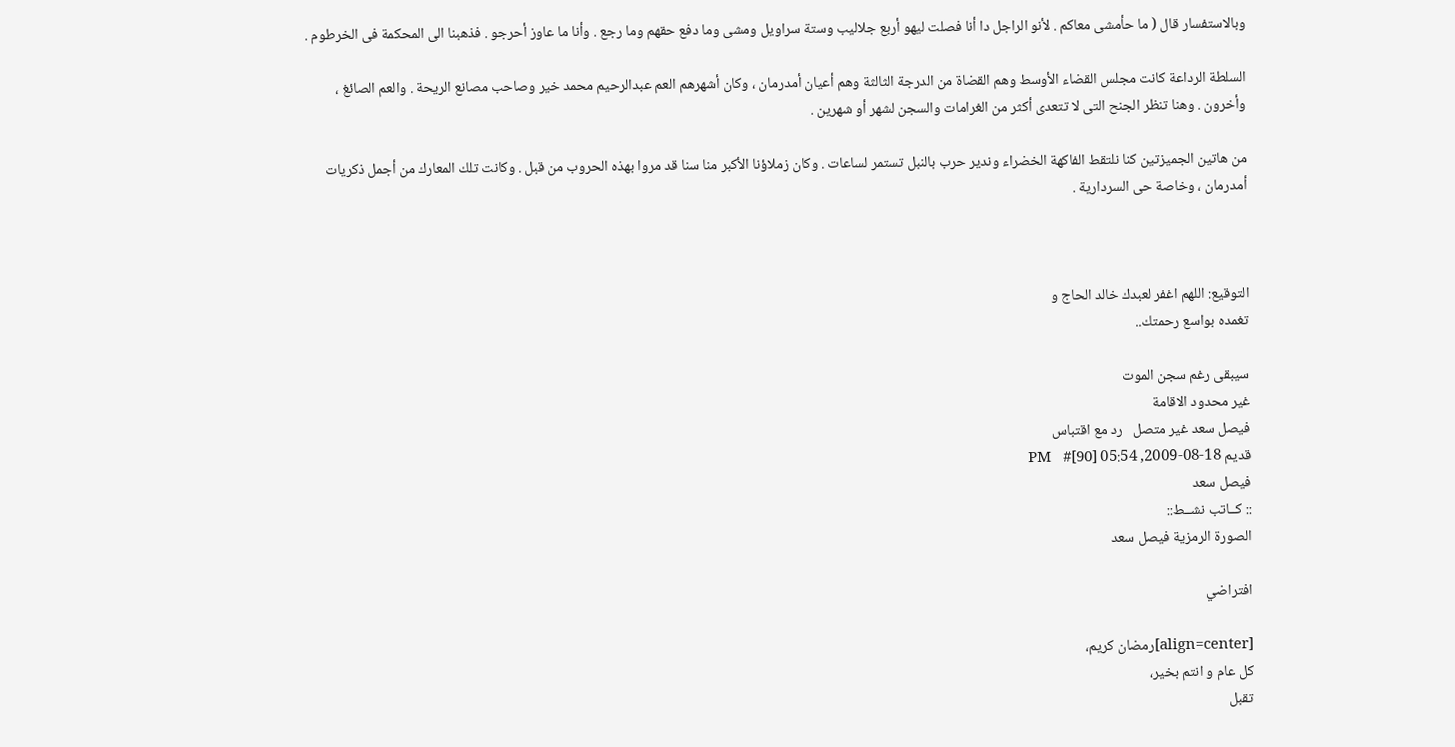وبالاستفسار قال ( ما حأمشى معاكم . لأنو الراجل دا أنا فصلت ليهو أربع جلاليب وستة سراويل ومشى وما دفع حقهم وما رجع . وأنا ما عاوز أحرجو . فذهبنا الى المحكمة فى الخرطوم .

السلطة الرداعة كانت مجلس القضاء الأوسط وهم القضاة من الدرجة الثالثة وهم أعيان أمدرمان ، وكان أشهرهم العم عبدالرحيم محمد خير وصاحب مصانع الريحة . والعم الصائغ ، وأخرون . وهنا تنظر الجنح التى لا تتعدى أكثر من الغرامات والسجن لشهر أو شهرين .

من هاتين الجميزتين كنا نلتقط الفاكهة الخضراء وندير حرب بالنبل تستمر لساعات . وكان زملاؤنا الأكبر منا سنا قد مروا بهذه الحروب من قبل . وكانت تلك المعارك من أجمل ذكريات أمدرمان ، وخاصة حى السردارية .



التوقيع: اللهم اغفر لعبدك خالد الحاج و
تغمده بواسع رحمتك..

سيبقى رغم سجن الموت
غير محدود الاقامة
فيصل سعد غير متصل   رد مع اقتباس
قديم 18-08-2009, 05:54 PM   #[90]
فيصل سعد
:: كــاتب نشــط::
الصورة الرمزية فيصل سعد

افتراضي

[align=center]رمضان كريم،
كل عام و انتم بخير،
تقبل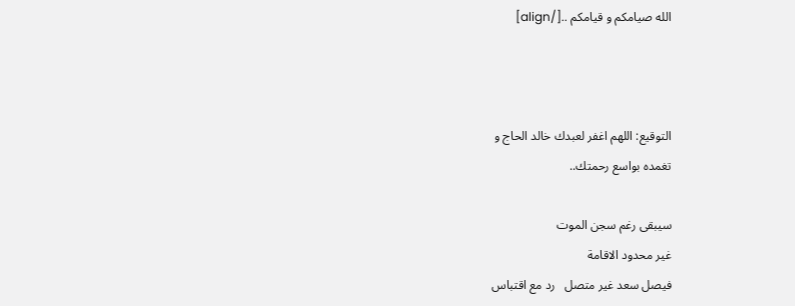الله صيامكم و قيامكم ..[/align]



التوقيع: اللهم اغفر لعبدك خالد الحاج و
تغمده بواسع رحمتك..

سيبقى رغم سجن الموت
غير محدود الاقامة
فيصل سعد غير متصل   رد مع اقتباس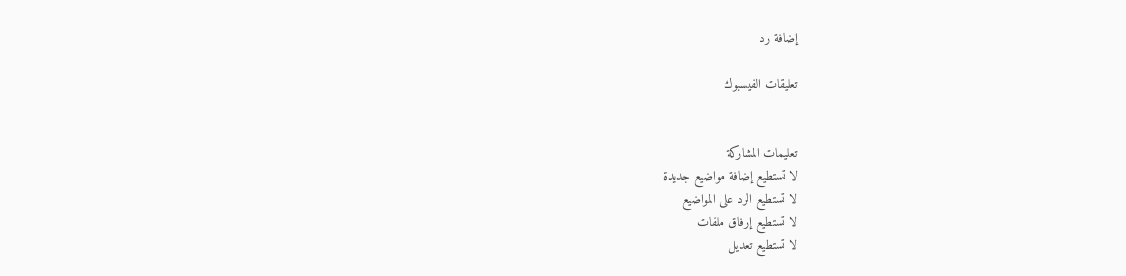إضافة رد

تعليقات الفيسبوك


تعليمات المشاركة
لا تستطيع إضافة مواضيع جديدة
لا تستطيع الرد على المواضيع
لا تستطيع إرفاق ملفات
لا تستطيع تعديل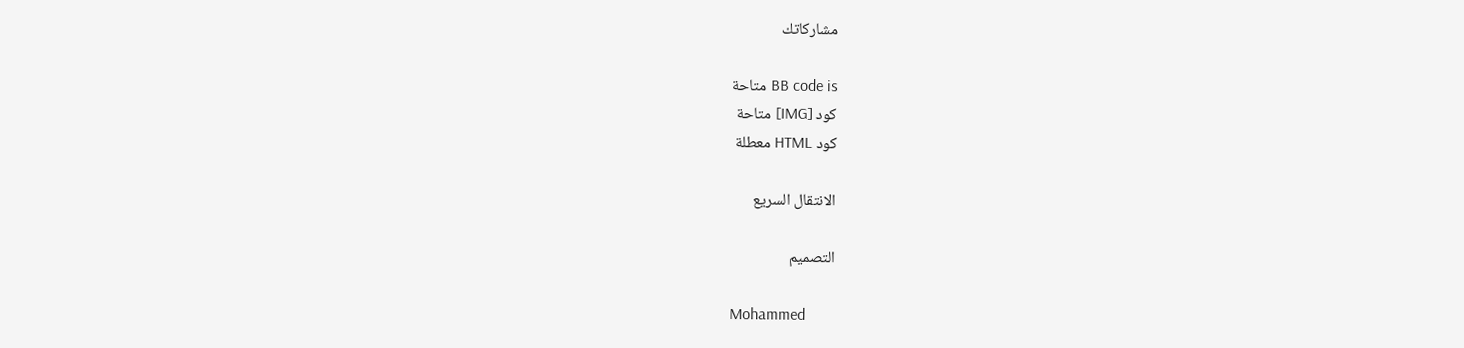مشاركاتك

BB code is متاحة
كود [IMG] متاحة
كود HTML معطلة

الانتقال السريع

التصميم

Mohammed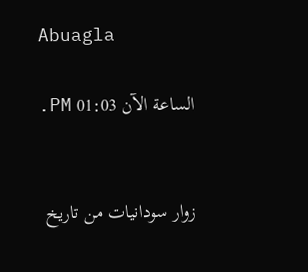Abuagla

الساعة الآن 01:03 PM.


زوار سودانيات من تاريخ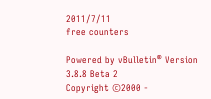2011/7/11
free counters

Powered by vBulletin® Version 3.8.8 Beta 2
Copyright ©2000 -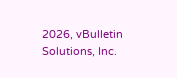2026, vBulletin Solutions, Inc.